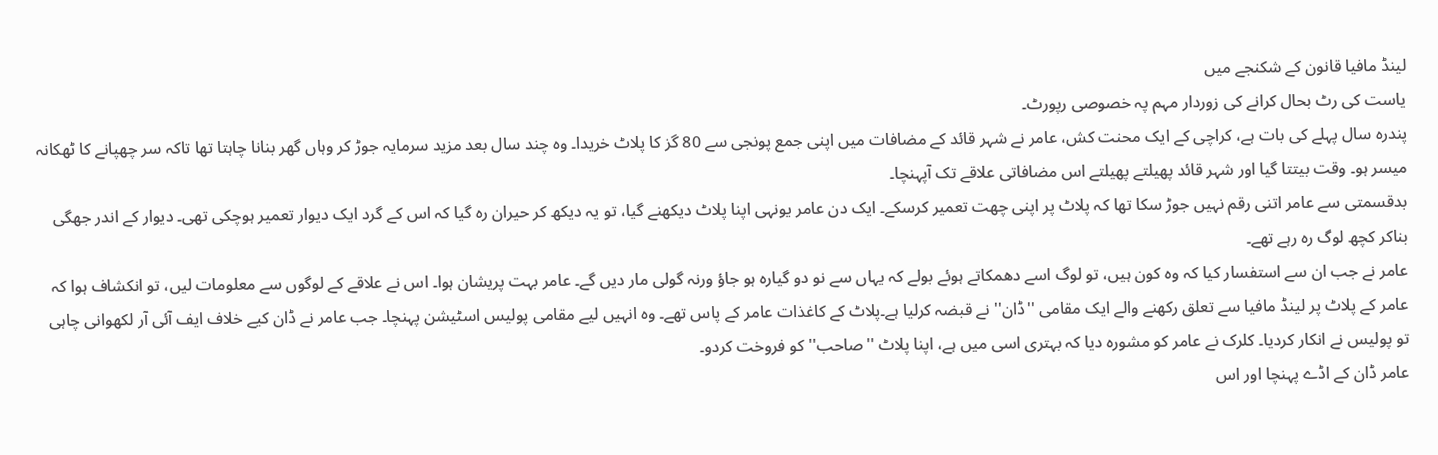لینڈ مافیا قانون کے شکنجے میں
یاست کی رٹ بحال کرانے کی زوردار مہم پہ خصوصی رپورٹ۔
پندرہ سال پہلے کی بات ہے، کراچی کے ایک محنت کش، عامر نے شہر قائد کے مضافات میں اپنی جمع پونجی سے 80 گز کا پلاٹ خریدا۔ وہ چند سال بعد مزید سرمایہ جوڑ کر وہاں گھر بنانا چاہتا تھا تاکہ سر چھپانے کا ٹھکانہ میسر ہو۔ وقت بیتتا گیا اور شہر قائد پھیلتے پھیلتے اس مضافاتی علاقے تک آپہنچا۔
بدقسمتی سے عامر اتنی رقم نہیں جوڑ سکا تھا کہ پلاٹ پر اپنی چھت تعمیر کرسکے۔ ایک دن عامر یونہی اپنا پلاٹ دیکھنے گیا، تو یہ دیکھ کر حیران رہ گیا کہ اس کے گرد ایک دیوار تعمیر ہوچکی تھی۔ دیوار کے اندر جھگی بناکر کچھ لوگ رہ رہے تھے۔
عامر نے جب ان سے استفسار کیا کہ وہ کون ہیں، تو لوگ اسے دھمکاتے ہوئے بولے کہ یہاں سے نو دو گیارہ ہو جاؤ ورنہ گولی مار دیں گے۔ عامر بہت پریشان ہوا۔ اس نے علاقے کے لوگوں سے معلومات لیں، تو انکشاف ہوا کہ عامر کے پلاٹ پر لینڈ مافیا سے تعلق رکھنے والے ایک مقامی ''ڈان'' نے قبضہ کرلیا ہے۔پلاٹ کے کاغذات عامر کے پاس تھے۔ وہ انہیں لیے مقامی پولیس اسٹیشن پہنچا۔ جب عامر نے ڈان کیے خلاف ایف آئی آر لکھوانی چاہی تو پولیس نے انکار کردیا۔ کلرک نے عامر کو مشورہ دیا کہ بہتری اسی میں ہے، اپنا پلاٹ ''صاحب'' کو فروخت کردو۔
عامر ڈان کے اڈے پہنچا اور اس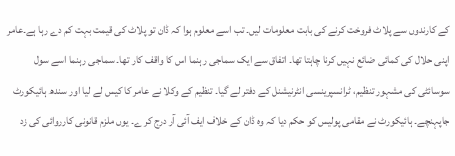کے کارندوں سے پلاٹ فروخت کرنے کی بابت معلومات لیں۔ تب اسے معلوم ہوا کہ ڈان تو پلاٹ کی قیمت بہت کم دے رہا ہے۔عامر اپنی حلال کی کمائی ضائع نہیں کرنا چاہتا تھا۔ اتفاق سے ایک سماجی رہنما اس کا واقف کار تھا۔ سماجی رہنما اسے سول سوسائٹی کی مشہور تنظیم، ٹرانسپرینسی انٹرنیشنل کے دفتر لے گیا۔ تنظیم کے وکلا نے عامر کا کیس لے لیا اور سندھ ہائیکورٹ جاپہنچے۔ ہائیکورٹ نے مقامی پولیس کو حکم دیا کہ وہ ڈان کے خلاف ایف آئی آر درج کر ے۔ یوں ملزم قانونی کارروائی کی زد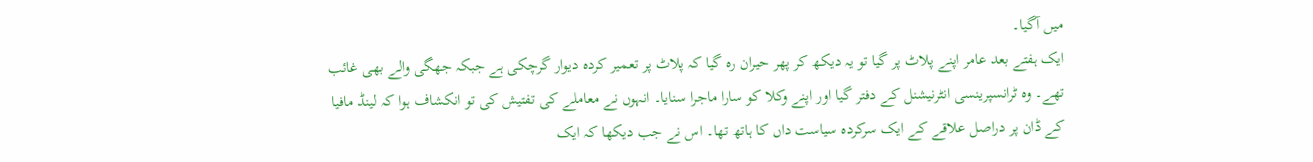میں آگیا۔
ایک ہفتے بعد عامر اپنے پلاٹ پر گیا تو یہ دیکھ کر پھر حیران رہ گیا کہ پلاٹ پر تعمیر کردہ دیوار گرچکی ہے جبکہ جھگی والے بھی غائب تھے۔ وہ ٹرانسپرینسی انٹرنیشنل کے دفتر گیا اور اپنے وکلا کو سارا ماجرا سنایا۔ انہوں نے معاملے کی تفتیش کی تو انکشاف ہوا کہ لینڈ مافیا کے ڈان پر دراصل علاقے کے ایک سرکردہ سیاست داں کا ہاتھ تھا۔ اس نے جب دیکھا کہ ایک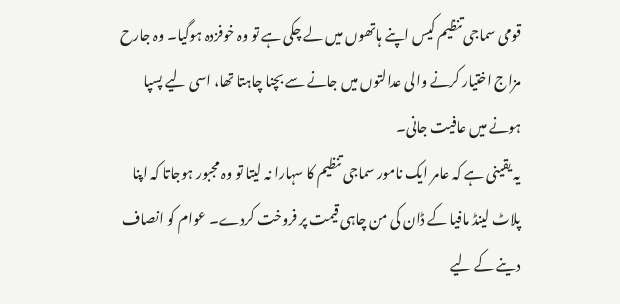قومی سماجی تنظیم کیس اپنے ہاتھوں میں لے چکی ہے تو وہ خوفزدہ ہوگیا۔ وہ جارح مزاج اختیار کرنے والی عدالتوں میں جانے سے بچنا چاہتا تھا، اسی لیے پسپا ہونے میں عافیت جانی۔
یہ یقینی ہے کہ عامر ایک نامور سماجی تنظیم کا سہارا نہ لیتا تو وہ مجبور ہوجاتا کہ اپنا پلاٹ لینڈ مافیا کے ڈان کی من چاہی قیمت پر فروخت کردے۔ عوام کو انصاف دینے کے لیے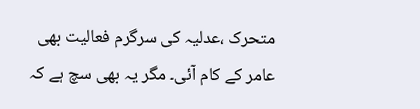متحرک ،عدلیہ کی سرگرم فعالیت بھی عامر کے کام آئی۔ مگر یہ بھی سچ ہے کہ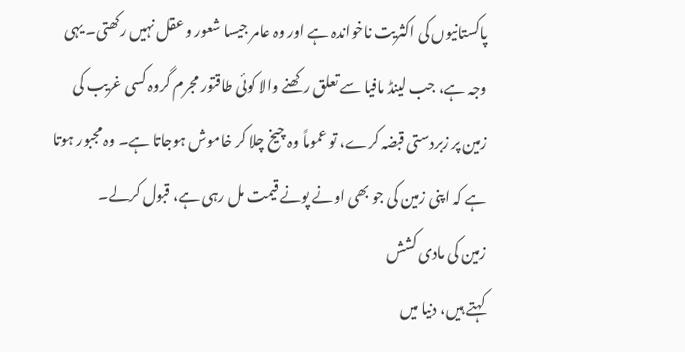پاکستانیوں کی اکثریت ناخواندہ ہے اور وہ عامر جیسا شعور و عقل نہیں رکھتی۔ یہی وجہ ہے، جب لینڈ مافیا سے تعلق رکھنے والا کوئی طاقتور مجرم گروہ کسی غریب کی زمین پر زبردستی قبضہ کرے، تو عموماً وہ چیخ چلا کر خاموش ہوجاتا ہے۔ وہ مجبور ہوتا ہے کہ اپنی زمین کی جو بھی اونے پونے قیمت مل رہی ہے، قبول کرلے۔
زمین کی مادی کشش
کہتے ہیں، دنیا میں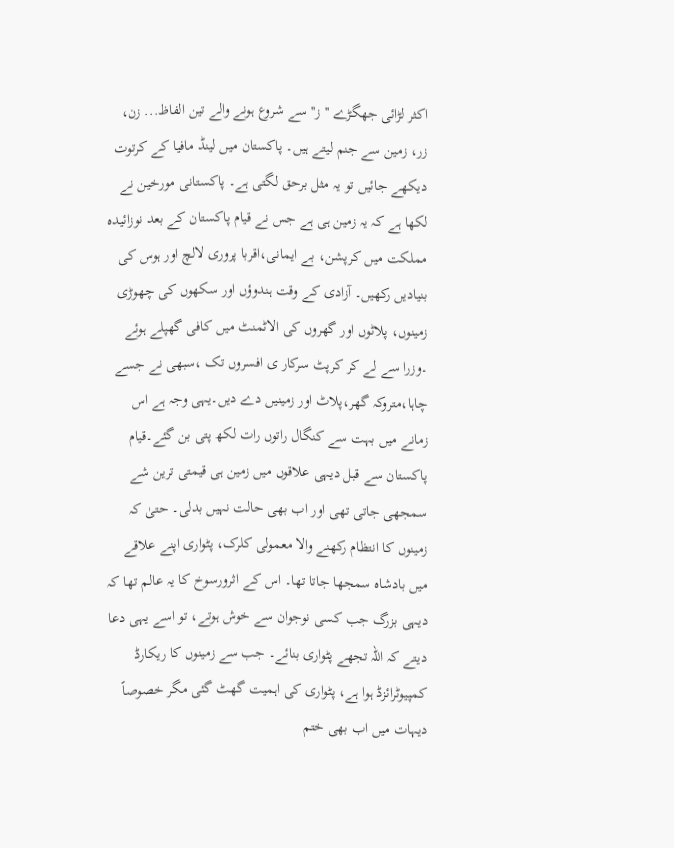اکثر لڑائی جھگڑے ''ز'' سے شروع ہونے والے تین الفاظ... زن، زر، زمین سے جنم لیتے ہیں۔ پاکستان میں لینڈ مافیا کے کرتوت دیکھے جائیں تو یہ مثل برحق لگتی ہے۔ پاکستانی مورخین نے لکھا ہے کہ یہ زمین ہی ہے جس نے قیام پاکستان کے بعد نوزائیدہ مملکت میں کرپشن، بے ایمانی،اقربا پروری لالچ اور ہوس کی بنیادیں رکھیں۔ آزادی کے وقت ہندوؤں اور سکھوں کی چھوڑی زمینوں، پلاٹوں اور گھروں کی الاٹمنٹ میں کافی گھپلے ہوئے ۔وزرا سے لے کر کرپٹ سرکار ی افسروں تک ،سبھی نے جسے چاہا،متروکہ گھر،پلاٹ اور زمینیں دے دیں۔یہی وجہ ہے اس زمانے میں بہت سے کنگال راتوں رات لکھ پتی بن گئے۔قیام پاکستان سے قبل دیہی علاقوں میں زمین ہی قیمتی ترین شے سمجھی جاتی تھی اور اب بھی حالت نہیں بدلی۔ حتیٰ کہ زمینوں کا انتظام رکھنے والا معمولی کلرک، پٹواری اپنے علاقے میں بادشاہ سمجھا جاتا تھا۔ اس کے اثرورسوخ کا یہ عالم تھا کہ دیہی بزرگ جب کسی نوجوان سے خوش ہوتے، تو اسے یہی دعا دیتے کہ اللہ تجھے پٹواری بنائے۔ جب سے زمینوں کا ریکارڈ کمپیوٹرائزڈ ہوا ہے، پٹواری کی اہمیت گھٹ گئی مگر خصوصاً دیہات میں اب بھی ختم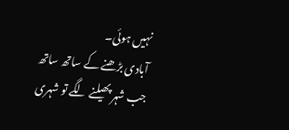نہیں ہوئی۔
آبادی بڑھنے کے ساتھ ساتھ جب شہر پھیلنے لگے تو شہری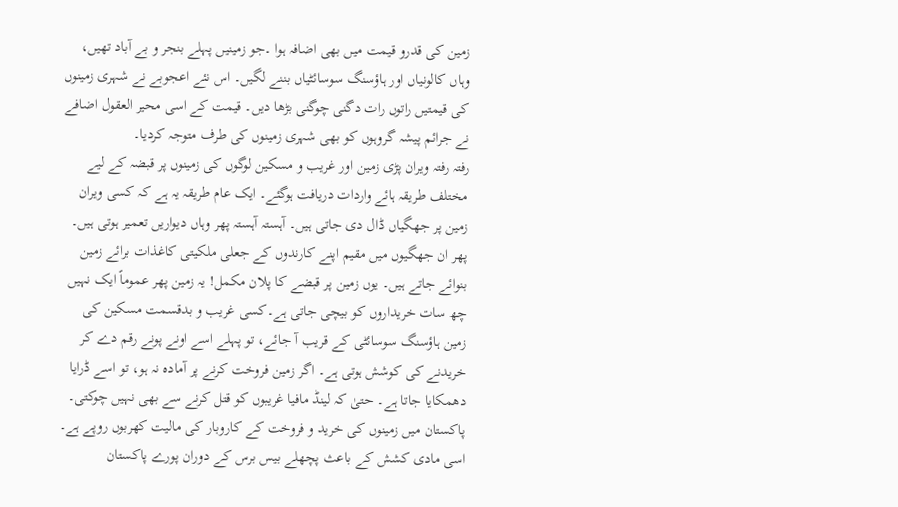زمین کی قدرو قیمت میں بھی اضافہ ہوا ۔جو زمینیں پہلے بنجر و بے آباد تھیں، وہاں کالونیاں اور ہاؤسنگ سوسائٹیاں بننے لگیں۔ اس نئے اعجوبے نے شہری زمینوں کی قیمتیں راتوں رات دگنی چوگنی بڑھا دیں۔ قیمت کے اسی محیر العقول اضافے نے جرائم پیشہ گروہوں کو بھی شہری زمینوں کی طرف متوجہ کردیا۔
رفتہ رفتہ ویران پڑی زمین اور غریب و مسکین لوگوں کی زمینوں پر قبضہ کے لیے مختلف طریقہ ہائے واردات دریافت ہوگئے۔ ایک عام طریقہ یہ ہے کہ کسی ویران زمین پر جھگیاں ڈال دی جاتی ہیں۔ آہستہ آہستہ پھر وہاں دیواریں تعمیر ہوتی ہیں۔ پھر ان جھگیوں میں مقیم اپنے کارندوں کے جعلی ملکیتی کاغذات برائے زمین بنوائے جاتے ہیں۔ یوں زمین پر قبضے کا پلان مکمل! یہ زمین پھر عموماً ایک نہیں چھ سات خریداروں کو بیچی جاتی ہے۔کسی غریب و بدقسمت مسکین کی زمین ہاؤسنگ سوسائٹی کے قریب آ جائے، تو پہلے اسے اونے پونے رقم دے کر خریدنے کی کوشش ہوتی ہے۔ اگر زمین فروخت کرنے پر آمادہ نہ ہو، تو اسے ڈرایا دھمکایا جاتا ہے۔ حتیٰ کہ لینڈ مافیا غریبوں کو قتل کرنے سے بھی نہیں چوکتی۔
پاکستان میں زمینوں کی خرید و فروخت کے کاروبار کی مالیت کھربوں روپے ہے۔ اسی مادی کشش کے باعث پچھلے بیس برس کے دوران پورے پاکستان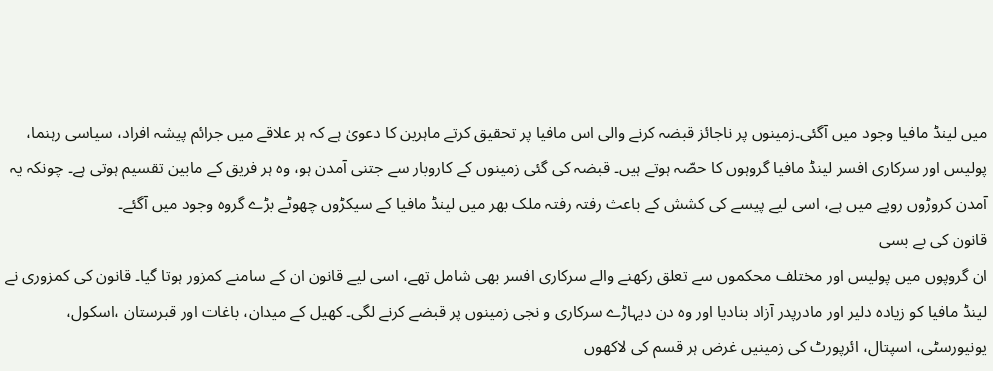میں لینڈ مافیا وجود میں آگئی۔زمینوں پر ناجائز قبضہ کرنے والی اس مافیا پر تحقیق کرتے ماہرین کا دعویٰ ہے کہ ہر علاقے میں جرائم پیشہ افراد، سیاسی رہنما، پولیس اور سرکاری افسر لینڈ مافیا گروہوں کا حصّہ ہوتے ہیں۔ قبضہ کی گئی زمینوں کے کاروبار سے جتنی آمدن ہو، وہ ہر فریق کے مابین تقسیم ہوتی ہے۔ چونکہ یہ آمدن کروڑوں روپے میں ہے، اسی لیے پیسے کی کشش کے باعث رفتہ رفتہ ملک بھر میں لینڈ مافیا کے سیکڑوں چھوٹے بڑے گروہ وجود میں آگئے۔
قانون کی بے بسی
ان گروپوں میں پولیس اور مختلف محکموں سے تعلق رکھنے والے سرکاری افسر بھی شامل تھے، اسی لیے قانون ان کے سامنے کمزور ہوتا گیا۔ قانون کی کمزوری نے لینڈ مافیا کو زیادہ دلیر اور مادرپدر آزاد بنادیا اور وہ دن دیہاڑے سرکاری و نجی زمینوں پر قبضے کرنے لگی۔ کھیل کے میدان، باغات اور قبرستان ،اسکول، یونیورسٹی، اسپتال، ائرپورٹ کی زمینیں غرض ہر قسم کی لاکھوں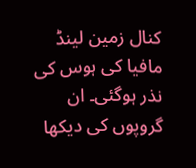کنال زمین لینڈ مافیا کی ہوس کی نذر ہوگئی۔ ان گروپوں کی دیکھا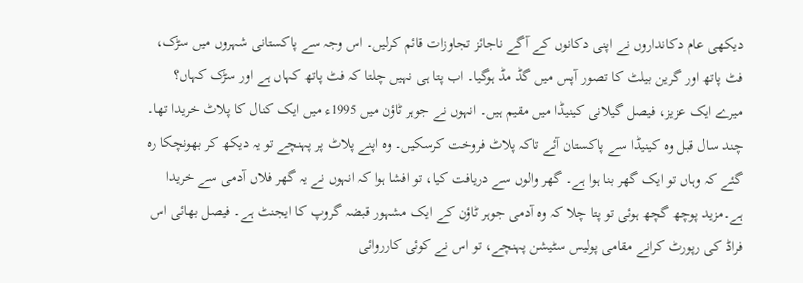دیکھی عام دکانداروں نے اپنی دکانوں کے آگے ناجائز تجاوزات قائم کرلیں۔ اس وجہ سے پاکستانی شہروں میں سڑک، فٹ پاتھ اور گرین بیلٹ کا تصور آپس میں گڈ مڈ ہوگیا۔ اب پتا ہی نہیں چلتا کہ فٹ پاتھ کہاں ہے اور سڑک کہاں؟
میرے ایک عزیز، فیصل گیلانی کینیڈا میں مقیم ہیں۔ انہوں نے جوہر ٹاؤن میں 1995ء میں ایک کنال کا پلاٹ خریدا تھا۔ چند سال قبل وہ کینیڈا سے پاکستان آئے تاکہ پلاٹ فروخت کرسکیں۔ وہ اپنے پلاٹ پر پہنچے تو یہ دیکھ کر بھونچکا رہ گئے کہ وہاں تو ایک گھر بنا ہوا ہے۔ گھر والوں سے دریافت کیا، تو افشا ہوا کہ انہوں نے یہ گھر فلاں آدمی سے خریدا ہے۔مزید پوچھ گچھ ہوئی تو پتا چلا کہ وہ آدمی جوہر ٹاؤن کے ایک مشہور قبضہ گروپ کا ایجنٹ ہے۔ فیصل بھائی اس فراڈ کی رپورٹ کرانے مقامی پولیس سٹیشن پہنچے، تو اس نے کوئی کارروائی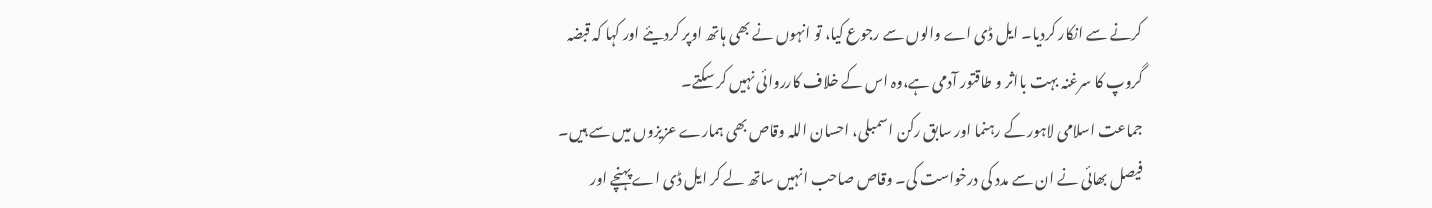کرنے سے انکار کردیا۔ ایل ڈی اے والوں سے رجوع کیا، تو انہوں نے بھی ہاتھ اوپر کردیئے اور کہا کہ قبضہ گروپ کا سرغنہ بہت بااثر و طاقتور آدمی ہے،وہ اس کے خلاف کارروائی نہیں کر سکتے۔
جماعت اسلامی لاہور کے رہنما اور سابق رکن اسمبلی، احسان اللہ وقاص بھی ہمارے عزیزوں میں سے ہیں۔ فیصل بھائی نے ان سے مدد کی درخواست کی۔ وقاص صاحب انہیں ساتھ لے کر ایل ڈی اے پہنچے اور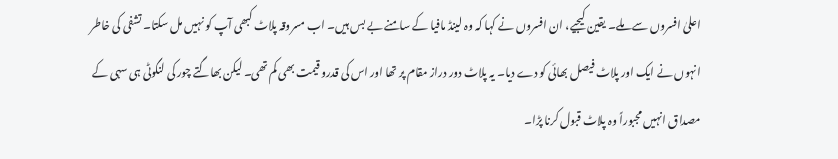اعلیٰ افسروں سے ملے۔ یقین کیجیے، ان افسروں نے کہا کہ وہ لینڈ مافیا کے سامنے بے بس ہیں۔ اب مسروقہ پلاٹ کبھی آپ کو نہیں مل سکتا۔ تشفی کی خاطر انہوں نے ایک اور پلاٹ فیصل بھائی کو دے دیا۔ یہ پلاٹ دور دراز مقام پر تھا اور اس کی قدرو قیمت بھی کم تھی۔ لیکن بھاگتے چور کی لنگوٹی ہی سہی کے مصداق انہیں مجبوراً وہ پلاٹ قبول کرنا پڑا۔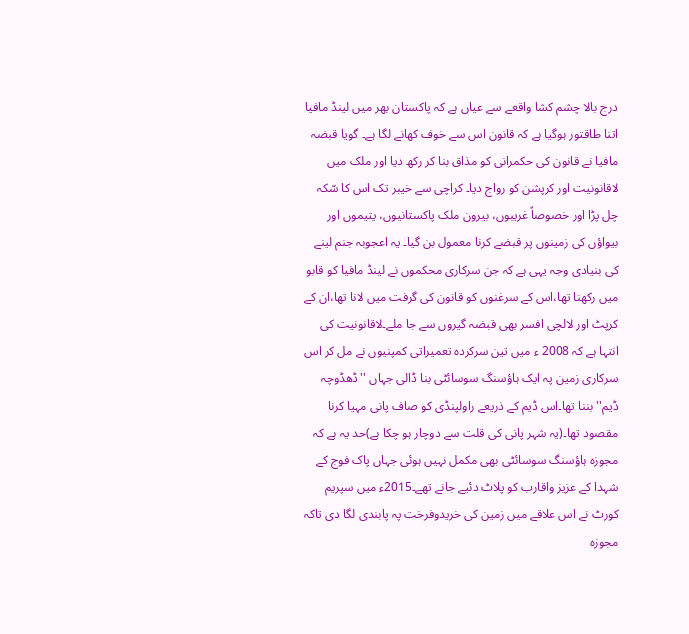درج بالا چشم کشا واقعے سے عیاں ہے کہ پاکستان بھر میں لینڈ مافیا اتنا طاقتور ہوگیا ہے کہ قانون اس سے خوف کھانے لگا ہے۔ گویا قبضہ مافیا نے قانون کی حکمرانی کو مذاق بنا کر رکھ دیا اور ملک میں لاقانونیت اور کرپشن کو رواج دیا۔ کراچی سے خیبر تک اس کا سّکہ چل پڑا اور خصوصاً غریبوں، بیرون ملک پاکستانیوں، یتیموں اور بیواؤں کی زمینوں پر قبضے کرنا معمول بن گیا۔ یہ اعجوبہ جنم لینے کی بنیادی وجہ یہی ہے کہ جن سرکاری محکموں نے لینڈ مافیا کو قابو میں رکھنا تھا،اس کے سرغنوں کو قانون کی گرفت میں لانا تھا،ان کے کرپٹ اور لالچی افسر بھی قبضہ گیروں سے جا ملے۔لاقانونیت کی انتہا ہے کہ 2008 ء میں تین سرکردہ تعمیراتی کمپنیوں نے مل کر اس سرکاری زمین پہ ایک ہاؤسنگ سوسائٹی بنا ڈالی جہاں ''ڈھڈوچہ ڈیم'' بننا تھا۔اس ڈیم کے ذریعے راولپنڈی کو صاف پانی مہیا کرنا مقصود تھا۔(یہ شہر پانی کی قلت سے دوچار ہو چکا ہے)حد یہ ہے کہ مجوزہ ہاؤسنگ سوسائٹی بھی مکمل نہیں ہوئی جہاں پاک فوج کے شہدا کے عزیز واقارب کو پلاٹ دئیے جانے تھے۔2015ء میں سپریم کورٹ نے اس علاقے میں زمین کی خریدوفرخت پہ پابندی لگا دی تاکہ مجوزہ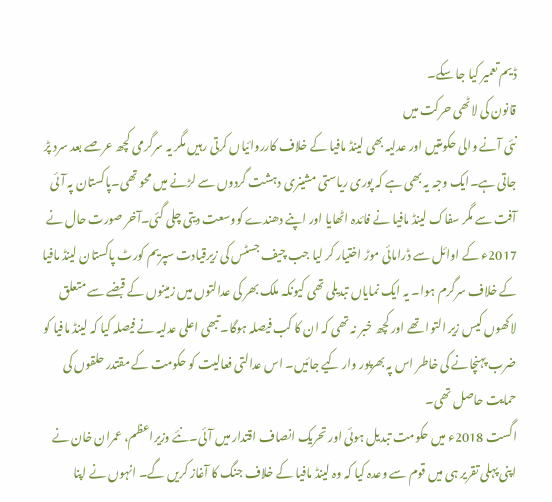ڈیم تعمیر کیا جا سکے۔
قانون کی لاٹھی حرکت میں
نئی آنے والی حکومتیں اور عدلیہ بھی لینڈ مافیا کے خلاف کارروائیاں کرتی رہیں مگر یہ سرگرمی کچھ عرصے بعد سرد پڑ جاتی ہے۔ایک وجہ یہ بھی ہے کہ پوری ریاستی مشینری دہشت گردوں سے لڑنے میں محو تھی۔پاکستان پہ آئی آفت سے مگر سفاک لینڈ مافیا نے فائدہ اٹھایا اور اپنے دھندے کووسعت دیتی چلی گئی۔آخر صورت حال نے 2017ء کے اوائل سے ڈرامائی موڑ اختیار کر لیا جب چیف جسٹس کی زیرقیادت سپریم کورٹ پاکستان لینڈ مافیا کے خلاف سرگرم ہوا۔ یہ ایک نمایاں تبدیلی تھی کیونکہ ملک بھر کی عدالتوں میں زمینوں کے قبضے سے متعلق لاکھوں کیس زیر التوا تھے اور کچھ خبر نہ تھی کہ ان کا کب فیصلہ ہوگا۔ تبھی اعلی عدلیہ نے فیصلہ کیا کہ لینڈ مافیا کو ضرب پہنچانے کی خاطر اس پہ بھرپور وار کیے جائیں۔ اس عدالتی فعالیت کو حکومت کے مقتدر حلقوں کی حمایت حاصل تھی۔
اگست 2018ء میں حکومت تبدیل ہوئی اور تحریک انصاف اقتدار میں آئی۔نئے وزیراعظم، عمران خان نے اپنی پہلی تقریر ہی میں قوم سے وعدہ کیا کہ وہ لینڈ مافیا کے خلاف جنگ کا آغاز کریں گے۔ انہوں نے اپنا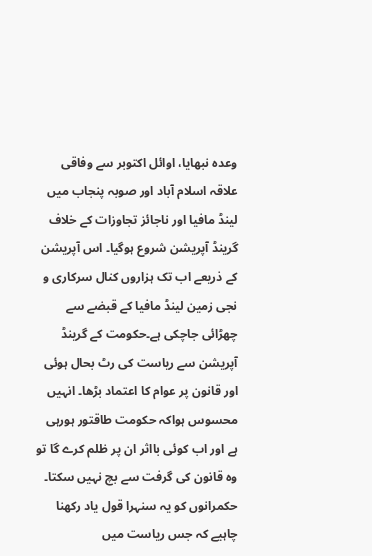وعدہ نبھایا، اوائل اکتوبر سے وفاقی علاقہ اسلام آباد اور صوبہ پنجاب میں لینڈ مافیا اور ناجائز تجاوزات کے خلاف گرینڈ آپریشن شروع ہوگیا۔ اس آپریشن کے ذریعے اب تک ہزاروں کنال سرکاری و نجی زمین لینڈ مافیا کے قبضے سے چھڑائی جاچکی ہے۔حکومت کے گرینڈ آپریشن سے ریاست کی رٹ بحال ہوئی اور قانون پر عوام کا اعتماد بڑھا۔ انہیں محسوس ہواکہ حکومت طاقتور ہورہی ہے اور اب کوئی بااثر ان پر ظلم کرے گا تو وہ قانون کی گرفت سے بچ نہیں سکتا۔ حکمرانوں کو یہ سنہرا قول یاد رکھنا چاہیے کہ جس ریاست میں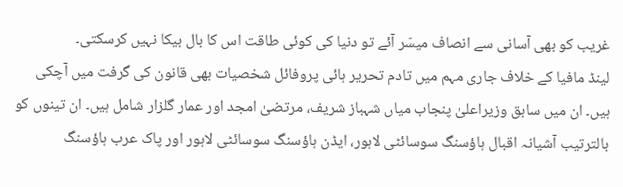غریب کو بھی آسانی سے انصاف میسّر آئے تو دنیا کی کوئی طاقت اس کا بال بیکا نہیں کرسکتی۔
لینڈ مافیا کے خلاف جاری مہم میں تادم تحریر ہائی پروفائل شخصیات بھی قانون کی گرفت میں آچکی ہیں۔ ان میں سابق وزیراعلیٰ پنجاب میاں شہباز شریف، مرتضیٰ امجد اور عمار گلزار شامل ہیں۔ ان تینوں کو بالترتیب آشیانہ اقبال ہاؤسنگ سوسائٹی لاہور، ایڈن ہاؤسنگ سوسائٹی لاہور اور پاک عرب ہاؤسنگ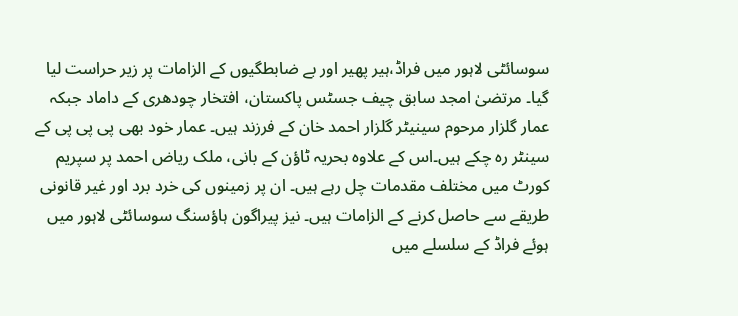سوسائٹی لاہور میں فراڈ،ہیر پھیر اور بے ضابطگیوں کے الزامات پر زیر حراست لیا گیا۔ مرتضیٰ امجد سابق چیف جسٹس پاکستان، افتخار چودھری کے داماد جبکہ عمار گلزار مرحوم سینیٹر گلزار احمد خان کے فرزند ہیں۔ عمار خود بھی پی پی پی کے سینٹر رہ چکے ہیں۔اس کے علاوہ بحریہ ٹاؤن کے بانی، ملک ریاض احمد پر سپریم کورٹ میں مختلف مقدمات چل رہے ہیں۔ ان پر زمینوں کی خرد برد اور غیر قانونی طریقے سے حاصل کرنے کے الزامات ہیں۔ نیز پیراگون ہاؤسنگ سوسائٹی لاہور میں ہوئے فراڈ کے سلسلے میں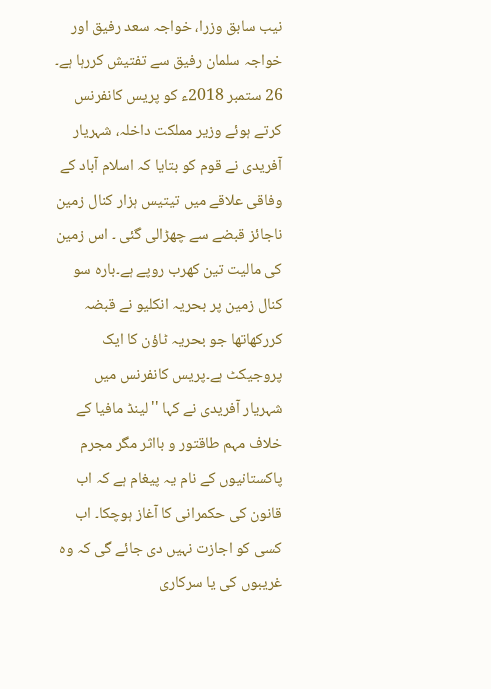نیب سابق وزرا، خواجہ سعد رفیق اور خواجہ سلمان رفیق سے تفتیش کررہا ہے۔
26 ستمبر 2018ء کو پریس کانفرنس کرتے ہوئے وزیر مملکت داخلہ، شہریار آفریدی نے قوم کو بتایا کہ اسلام آباد کے وفاقی علاقے میں تیتیس ہزار کنال زمین ناجائز قبضے سے چھڑالی گئی ۔ اس زمین کی مالیت تین کھرب روپے ہے۔بارہ سو کنال زمین پر بحریہ انکلیو نے قبضہ کررکھاتھا جو بحریہ ٹاؤن کا ایک پروجیکٹ ہے۔پریس کانفرنس میں شہریار آفریدی نے کہا ''لینڈ مافیا کے خلاف مہم طاقتور و بااثر مگر مجرم پاکستانیوں کے نام یہ پیغام ہے کہ اب قانون کی حکمرانی کا آغاز ہوچکا۔ اب کسی کو اجازت نہیں دی جائے گی کہ وہ غریبوں کی یا سرکاری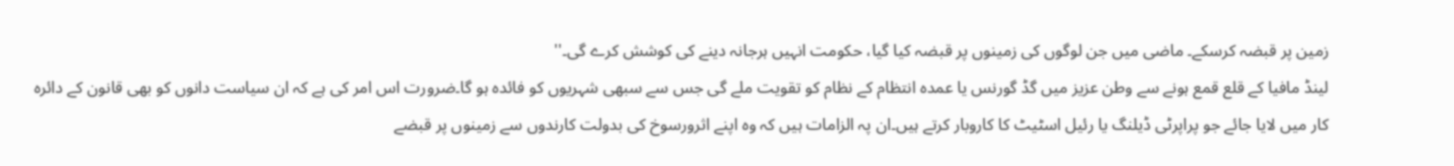زمین پر قبضہ کرسکے۔ ماضی میں جن لوگوں کی زمینوں پر قبضہ کیا گیا، حکومت انہیں ہرجانہ دینے کی کوشش کرے گی۔''
لینڈ مافیا کے قلع قمع ہونے سے وطن عزیز میں گڈ گورنس یا عمدہ انتظام کے نظام کو تقویت ملے گی جس سے سبھی شہریوں کو فائدہ ہو گا۔ضرورت اس امر کی ہے کہ ان سیاست دانوں کو بھی قانون کے دائرہ کار میں لایا جائے جو پراپرٹی ڈیلنگ یا رئیل اسٹیٹ کا کاروبار کرتے ہیں۔ان پہ الزامات ہیں کہ وہ اپنے اثرورسوخ کی بدولت کارندوں سے زمینوں پر قبضے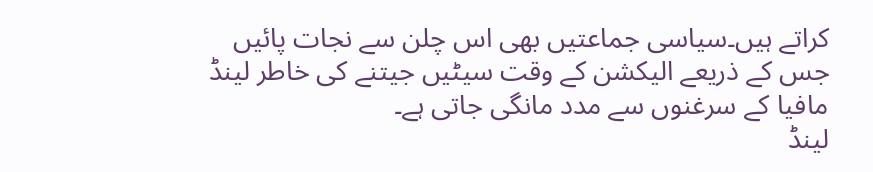کراتے ہیں۔سیاسی جماعتیں بھی اس چلن سے نجات پائیں جس کے ذریعے الیکشن کے وقت سیٹیں جیتنے کی خاطر لینڈ مافیا کے سرغنوں سے مدد مانگی جاتی ہے۔
لینڈ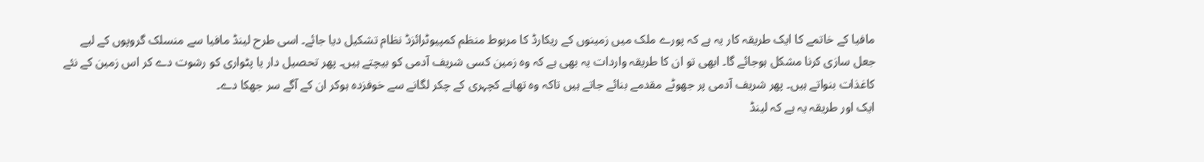مافیا کے خاتمے کا ایک طریقہ کار یہ ہے کہ پورے ملک میں زمینوں کے ریکارڈ کا مربوط منظم کمپیوٹرائزڈ نظام تشکیل دیا جائے۔ اسی طرح لینڈ مافیا سے منسلک گروپوں کے لیے جعل سازی کرنا مشکل ہوجائے گا۔ ابھی تو ان کا طریقہ واردات یہ بھی ہے کہ وہ زمین کسی شریف آدمی کو بیچتے ہیں۔ پھر تحصیل دار یا پٹواری کو رشوت دے کر اس زمین کے نئے کاغذات بنواتے ہیں۔ پھر شریف آدمی پر جھوٹے مقدمے بنائے جاتے ہیں تاکہ وہ تھانے کچہری کے چکر لگانے سے خوفزدہ ہوکر ان کے آگے سر جھکا دے۔
ایک اور طریقہ یہ ہے کہ لینڈ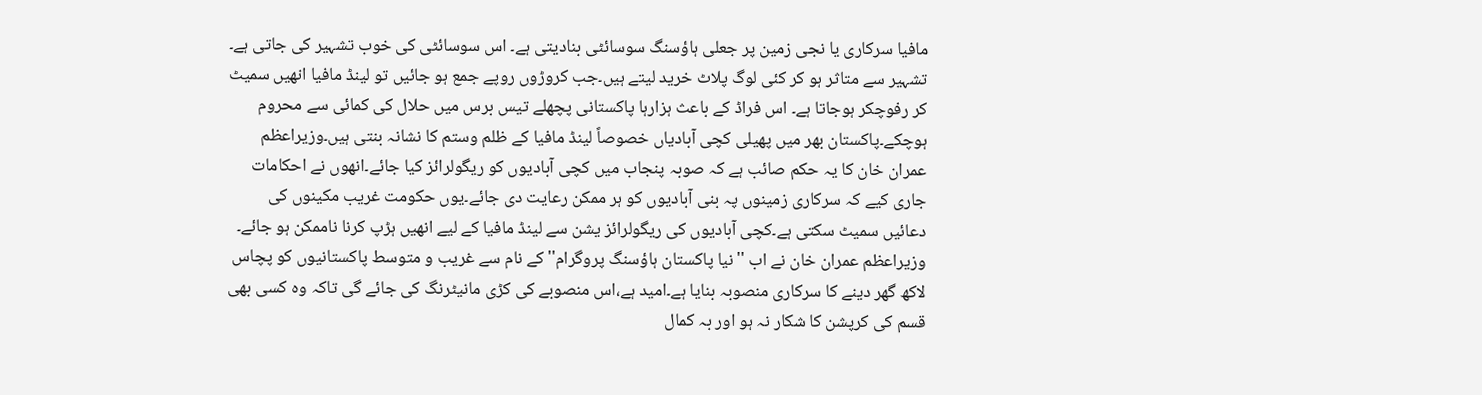مافیا سرکاری یا نجی زمین پر جعلی ہاؤسنگ سوسائٹی بنادیتی ہے۔ اس سوسائٹی کی خوب تشہیر کی جاتی ہے۔ تشہیر سے متاثر ہو کر کئی لوگ پلاٹ خرید لیتے ہیں۔جب کروڑوں روپے جمع ہو جائیں تو لینڈ مافیا انھیں سمیٹ کر رفوچکر ہوجاتا ہے۔ اس فراڈ کے باعث ہزارہا پاکستانی پچھلے تیس برس میں حلال کی کمائی سے محروم ہوچکے۔پاکستان بھر میں پھیلی کچی آبادیاں خصوصاً لینڈ مافیا کے ظلم وستم کا نشانہ بنتی ہیں۔وزیراعظم عمران خان کا یہ حکم صائب ہے کہ صوبہ پنجاب میں کچی آبادیوں کو ریگولرائز کیا جائے۔انھوں نے احکامات جاری کیے کہ سرکاری زمینوں پہ بنی آبادیوں کو ہر ممکن رعایت دی جائے۔یوں حکومت غریب مکینوں کی دعائیں سمیٹ سکتی ہے۔کچی آبادیوں کی ریگولرائز یشن سے لینڈ مافیا کے لیے انھیں ہڑپ کرنا ناممکن ہو جائے۔ وزیراعظم عمران خان نے اب ''نیا پاکستان ہاؤسنگ پروگرام''کے نام سے غریب و متوسط پاکستانیوں کو پچاس لاکھ گھر دینے کا سرکاری منصوبہ بنایا ہے۔امید ہے،اس منصوبے کی کڑی مانیٹرنگ کی جائے گی تاکہ وہ کسی بھی قسم کی کرپشن کا شکار نہ ہو اور بہ کمال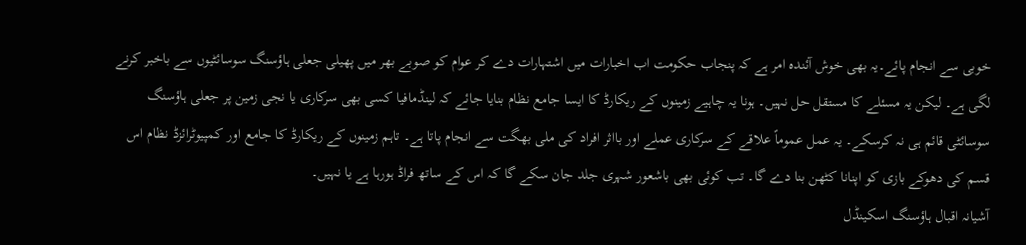خوبی سے انجام پائے۔یہ بھی خوش آئندہ امر ہے کہ پنجاب حکومت اب اخبارات میں اشتہارات دے کر عوام کو صوبے بھر میں پھیلی جعلی ہاؤسنگ سوسائٹیوں سے باخبر کرنے لگی ہے۔ لیکن یہ مسئلے کا مستقل حل نہیں۔ ہونا یہ چاہیے زمینوں کے ریکارڈ کا ایسا جامع نظام بنایا جائے کہ لینڈمافیا کسی بھی سرکاری یا نجی زمین پر جعلی ہاؤسنگ سوسائٹی قائم ہی نہ کرسکے۔ یہ عمل عموماً علاقے کے سرکاری عملے اور بااثر افراد کی ملی بھگت سے انجام پاتا ہے۔ تاہم زمینوں کے ریکارڈ کا جامع اور کمپیوٹرائزڈ نظام اس قسم کی دھوکے بازی کو اپنانا کٹھن بنا دے گا۔ تب کوئی بھی باشعور شہری جلد جان سکے گا کہ اس کے ساتھ فراڈ ہورہا ہے یا نہیں۔
آشیانہ اقبال ہاؤسنگ اسکینڈل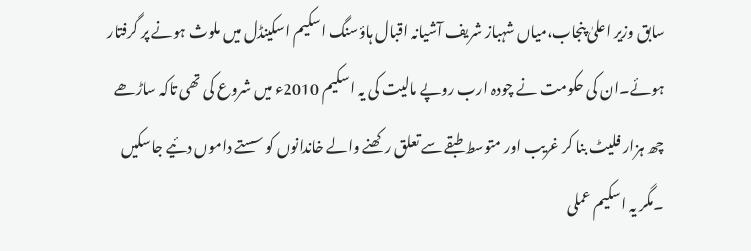سابق وزیر اعلیٰ پنجاب،میاں شہباز شریف آشیانہ اقبال ہاؤسنگ اسکیم اسکینڈل میں ملوث ہونے پر گرفتار ہوئے۔ان کی حکومت نے چودہ ارب روپے مالیت کی یہ اسکیم 2010ء میں شروع کی تھی تاکہ ساڑھے چھ ہزار فلیٹ بنا کر غریب اور متوسط طبقے سے تعلق رکھنے والے خاندانوں کو سستے داموں دئیے جاسکیں ۔مگر یہ اسکیم عملی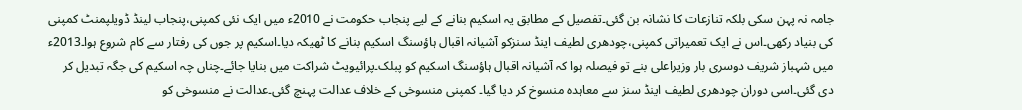جامہ نہ پہن سکی بلکہ تنازعات کا نشانہ بن گئی۔تفصیل کے مطابق یہ اسکیم بنانے کے لیے پنجاب حکومت نے 2010ء میں ایک نئی کمپنی،پنجاب لینڈ ڈویلپمنٹ کمپنی کی بنیاد رکھی۔اس نے ایک تعمیراتی کمپنی،چودھری لطیف اینڈ سنزکو آشیانہ اقبال ہاؤسنگ اسکیم بنانے کا ٹھیکہ دیا۔اسکیم پر جوں کی رفتار سے کام شروع ہوا۔2013ء میں شہباز شریف دوسری بار وزیراعلی بنے تو فیصلہ ہوا کہ آشیانہ اقبال ہاؤسنگ اسکیم کو پبلک۔پرائیویٹ شراکت میں بنایا جائے۔چناں چہ اسکیم کی جگہ تبدیل کر دی گئی۔اسی دوران چودھری لطیف اینڈ سنز سے معاہدہ منسوخ کر دیا گیا۔ کمپنی منسوخی کے خلاف عدالت پہنچ گئی۔عدالت نے منسوخی کو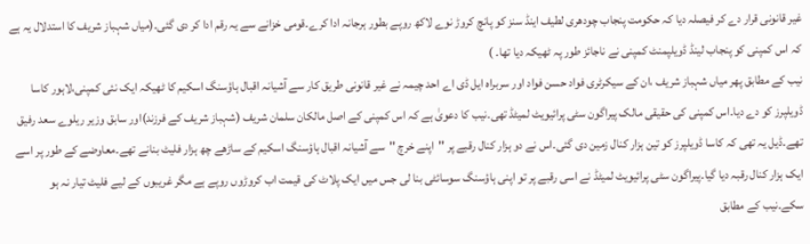غیر قانونی قرار دے کر فیصلہ دیا کہ حکومت پنجاب چودھری لطیف اینڈ سنز کو پانچ کروڑ نوے لاکھ روپے بطور ہرجانہ ادا کرے۔قومی خزانے سے یہ رقم ادا کر دی گئی۔(میاں شہباز شریف کا استدلال یہ ہے کہ اس کمپنی کو پنجاب لینڈ ڈویلپمنٹ کمپنی نے ناجائز طور پہ ٹھیکہ دیا تھا۔ )
نیب کے مطابق پھر میاں شہباز شریف ،ان کے سیکرٹری فواد حسن فواد اور سربراہ ایل ڈی اے احد چیمہ نے غیر قانونی طریق کار سے آشیانہ اقبال ہاؤسنگ اسکیم کا ٹھیکہ ایک نئی کمپنی،لاہور کاسا ڈویلپرز کو دے دیا۔اس کمپنی کی حقیقی مالک پیراگون سٹی پرائیویٹ لمیٹڈ تھی۔نیب کا دعویٰ ہے کہ اس کمپنی کے اصل مالکان سلمان شریف (شہباز شریف کے فرزند)اور سابق وزیر ریلوے سعد رفیق تھے۔ڈیل یہ تھی کہ کاسا ڈویلپرز کو تین ہزار کنال زمین دی گئی۔اس نے دو ہزار کنال رقبے پر ''اپنے خرچ ''سے آشیانہ اقبال ہاؤسنگ اسکیم کے ساڑھے چھ ہزار فلیٹ بنانے تھے۔معاوضے کے طور پر اسے ایک ہزار کنال رقبہ دیا گیا۔پیراگون سٹی پرائیویٹ لمیٹڈ نے اسی رقبے پر تو اپنی ہاؤسنگ سوسائٹی بنا لی جس میں ایک پلاٹ کی قیمت اب کروڑوں روپے ہے مگر غریبوں کے لیے فلیٹ تیار نہ ہو سکے۔نیب کے مطابق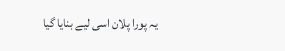یہ پورا پلان اسی لیے بنایا گیا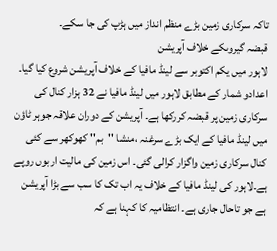تاکہ سرکاری زمین بڑے منظم انداز میں ہڑپ کی جا سکے۔
قبضہ گیروںکے خلاف آپریشن
لاہور میں یکم اکتوبر سے لینڈ مافیا کے خلاف آپریشن شروع کیا گیا۔ اعدادو شمار کے مطابق لاہور میں لینڈ مافیا نے 32 ہزار کنال کی سرکاری زمین پر قبضہ کررکھا ہے۔ آپریشن کے دوران علاقہ جوہر ٹاؤن میں لینڈ مافیا کے ایک بڑے سرغنہ ،منشا ''بم'' کھوکھر سے کئی کنال سرکاری زمین واگزار کرالی گئی۔ اس زمین کی مالیت اربوں روپے ہے۔لاہور کی لینڈ مافیا کے خلاف یہ اب تک کا سب سے بڑا آپریشن ہے جو تاحال جاری ہے۔ انتظامیہ کا کہنا ہے کہ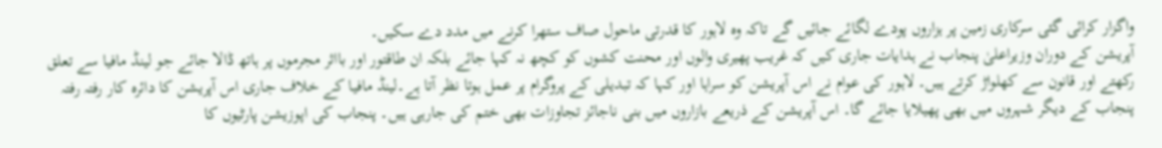واگزار کرائی گئی سرکاری زمین پر ہزاروں پودے لگائے جائیں گے تاکہ وہ لاہور کا قدرتی ماحول صاف ستھرا کرنے میں مدد دے سکیں۔
آپریشن کے دوران وزیراعلیٰ پنجاب نے ہدایات جاری کیں کہ غریب پھیری والوں اور محنت کشوں کو کچھ نہ کہا جائے بلکہ ان طاقتور اور بااثر مجرموں پر ہاتھ ڈالا جائے جو لینڈ مافیا سے تعلق رکھتے اور قانون سے کھلواڑ کرتے ہیں۔ لاہور کی عوام نے اس آپریشن کو سراہا اور کہا کہ تبدیلی کے پروگرام پر عمل ہوتا نظر آتا ہے۔لینڈ مافیا کے خلاف جاری اس آپریشن کا دائرہ کار رفتہ رفتہ پنجاب کے دیگر شہروں میں بھی پھیلایا جائے گا۔ اس آپریشن کے ذریعے بازاروں میں بنی ناجائز تجاوزات بھی ختم کی جارہی ہیں۔ پنجاب کی اپوزیشن پارٹیوں کا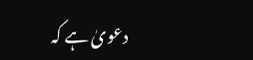دعویٰ ہے کہ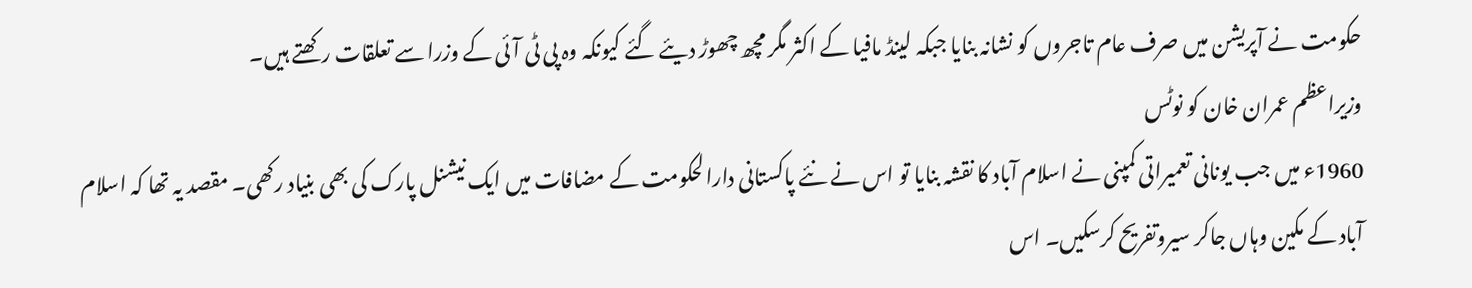حکومت نے آپریشن میں صرف عام تاجروں کو نشانہ بنایا جبکہ لینڈ مافیا کے اکثر مگر مچھ چھوڑ دیئے گئے کیونکہ وہ پی ٹی آئی کے وزرا سے تعلقات رکھتے ہیں۔
وزیراعظم عمران خان کو نوٹس
1960ء میں جب یونانی تعمیراتی کمپنی نے اسلام آباد کا نقشہ بنایا تو اس نے نئے پاکستانی دارالحکومت کے مضافات میں ایک نیشنل پارک کی بھی بنیاد رکھی۔ مقصد یہ تھا کہ اسلام آباد کے مکین وہاں جاکر سیروتفریح کرسکیں۔ اس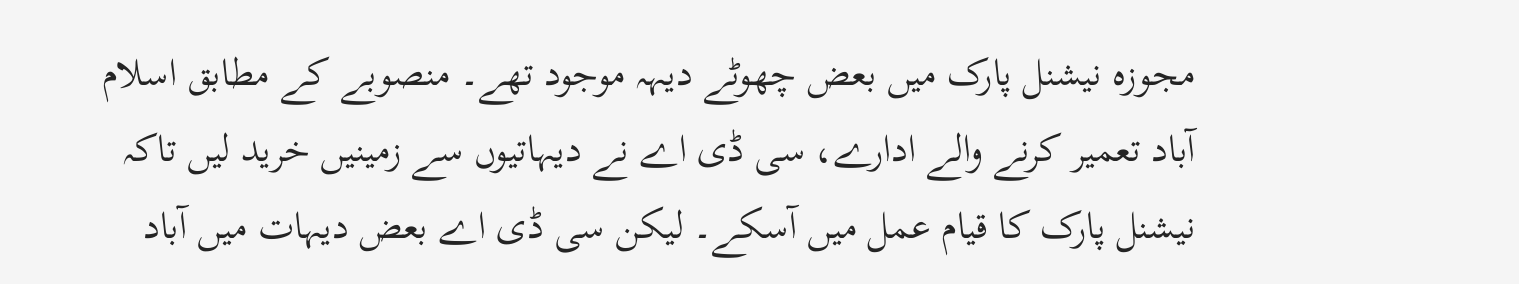مجوزہ نیشنل پارک میں بعض چھوٹے دیہہ موجود تھے۔ منصوبے کے مطابق اسلام آباد تعمیر کرنے والے ادارے، سی ڈی اے نے دیہاتیوں سے زمینیں خرید لیں تاکہ نیشنل پارک کا قیام عمل میں آسکے۔ لیکن سی ڈی اے بعض دیہات میں آباد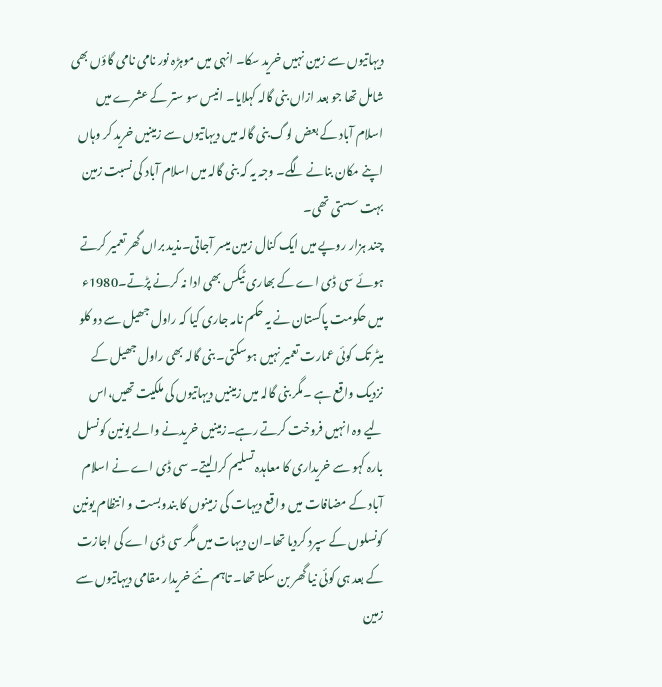دیہاتیوں سے زمین نہیں خرید سکا۔ انہی میں موہڑہ نور نامی نامی گاؤں بھی شامل تھا جو بعد ازاں بنی گالہ کہلایا۔ انیس سو ستر کے عشرے میں اسلام آباد کے بعض لوگ بنی گالہ میں دیہاتیوں سے زمینیں خرید کر وہاں اپنے مکان بنانے لگے۔ وجہ یہ کہ بنی گالہ میں اسلام آباد کی نسبت زمین بہت سستی تھی۔
چند ہزار روپے میں ایک کنال زمین میسر آجاتی۔مذید براں گھر تعمیر کرتے ہوئے سی ڈی اے کے بھاری ٹیکس بھی ادا نہ کرنے پڑتے۔1980ء میں حکومت پاکستان نے یہ حکم نامہ جاری کیا کہ راول جھیل سے دو کلو میٹر تک کوئی عمارت تعمیر نہیں ہوسکتی۔ بنی گالہ بھی راول جھیل کے نزدیک واقع ہے ۔مگر بنی گالہ میں زمینیں دیہاتیوں کی ملکیت تھیں،اس لیے وہ انہیں فروخت کرتے رہے۔زمینیں خریدنے والے یونین کونسل بارہ کہو سے خریداری کا معاہدہ تسلیم کرالیتے۔ سی ڈی اے نے اسلام آباد کے مضافات میں واقع دیہات کی زمینوں کا بندوبست و انتظام یونین کونسلوں کے سپرد کردیا تھا۔ان دیہات میں مگر سی ڈی اے کی اجازت کے بعد ہی کوئی نیا گھر بن سکتا تھا۔ تاہم نئے خریدار مقامی دیہاتیوں سے زمین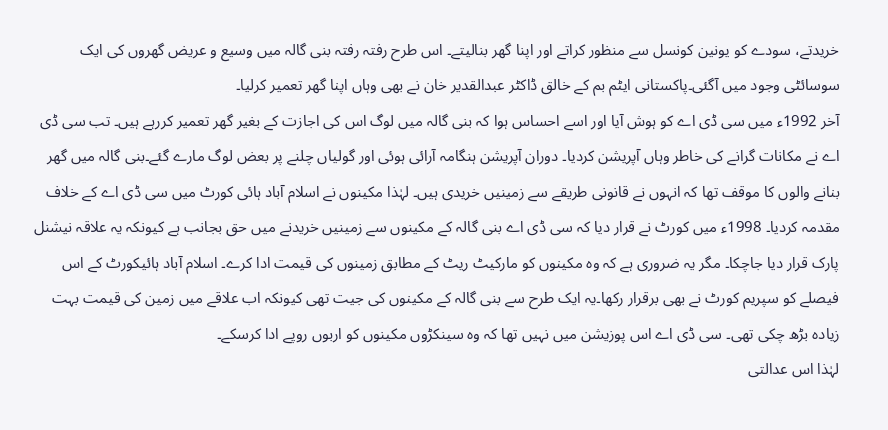خریدتے، سودے کو یونین کونسل سے منظور کراتے اور اپنا گھر بنالیتے۔ اس طرح رفتہ رفتہ بنی گالہ میں وسیع و عریض گھروں کی ایک سوسائٹی وجود میں آگئی۔پاکستانی ایٹم بم کے خالق ڈاکٹر عبدالقدیر خان نے بھی وہاں اپنا گھر تعمیر کرلیا۔
آخر 1992ء میں سی ڈی اے کو ہوش آیا اور اسے احساس ہوا کہ بنی گالہ میں لوگ اس کی اجازت کے بغیر گھر تعمیر کررہے ہیں۔ تب سی ڈی اے نے مکانات گرانے کی خاطر وہاں آپریشن کردیا۔ دوران آپریشن ہنگامہ آرائی ہوئی اور گولیاں چلنے پر بعض لوگ مارے گئے۔بنی گالہ میں گھر بنانے والوں کا موقف تھا کہ انہوں نے قانونی طریقے سے زمینیں خریدی ہیں۔ لہٰذا مکینوں نے اسلام آباد ہائی کورٹ میں سی ڈی اے کے خلاف مقدمہ کردیا۔ 1998ء میں کورٹ نے قرار دیا کہ سی ڈی اے بنی گالہ کے مکینوں سے زمینیں خریدنے میں حق بجانب ہے کیونکہ یہ علاقہ نیشنل پارک قرار دیا جاچکا۔ مگر یہ ضروری ہے کہ وہ مکینوں کو مارکیٹ ریٹ کے مطابق زمینوں کی قیمت ادا کرے۔ اسلام آباد ہائیکورٹ کے اس فیصلے کو سپریم کورٹ نے بھی برقرار رکھا۔یہ ایک طرح سے بنی گالہ کے مکینوں کی جیت تھی کیونکہ اب علاقے میں زمین کی قیمت بہت زیادہ بڑھ چکی تھی۔ سی ڈی اے اس پوزیشن میں نہیں تھا کہ وہ سینکڑوں مکینوں کو اربوں روپے ادا کرسکے۔
لہٰذا اس عدالتی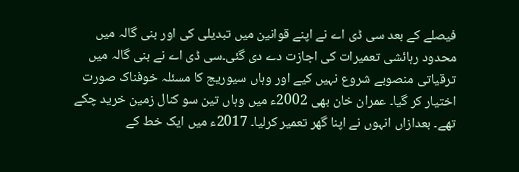فیصلے کے بعد سی ڈی اے نے اپنے قوانین میں تبدیلی کی اور بنی گالہ میں محدود رہائشی تعمیرات کی اجازت دے دی گئی۔سی ڈی اے نے بنی گالہ میں ترقیاتی منصوبے شروع نہیں کیے اور وہاں سیوریج کا مسئلہ خوفناک صورت اختیار کر گیا۔ عمران خان بھی 2002ء میں وہاں تین سو کنال زمین خرید چکے تھے۔ بعدازاں انہوں نے اپنا گھر تعمیر کرلیا۔ 2017ء میں ایک خط کے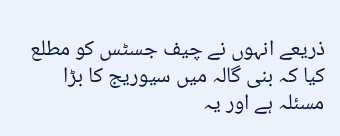ذریعے انہوں نے چیف جسٹس کو مطلع کیا کہ بنی گالہ میں سیوریج کا بڑا مسئلہ ہے اور یہ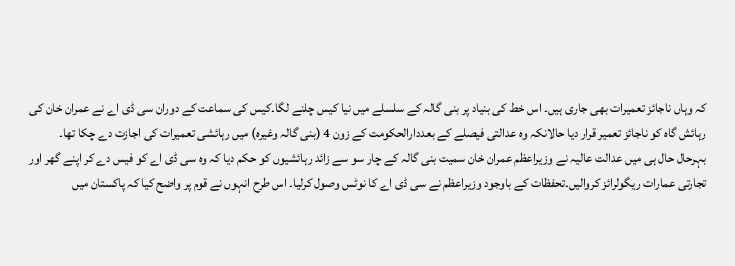کہ وہاں ناجائز تعمیرات بھی جاری ہیں۔ اس خط کی بنیاد پر بنی گالہ کے سلسلے میں نیا کیس چلنے لگا۔کیس کی سماعت کے دوران سی ڈی اے نے عمران خان کی رہائش گاہ کو ناجائز تعمیر قرار دیا حالانکہ وہ عدالتی فیصلے کے بعددارالحکومت کے زون 4 (بنی گالہ وغیرہ) میں رہائشی تعمیرات کی اجازت دے چکا تھا۔ بہرحال حال ہی میں عدالت عالیہ نے وزیراعظم عمران خان سمیت بنی گالہ کے چار سو سے زائد رہائشیوں کو حکم دیا کہ وہ سی ڈی اے کو فیس دے کر اپنے گھر اور تجارتی عمارات ریگولرائز کروالیں۔تحفظات کے باوجود وزیراعظم نے سی ڈی اے کا نوٹس وصول کرلیا۔ اس طرح انہوں نے قوم پر واضح کیا کہ پاکستان میں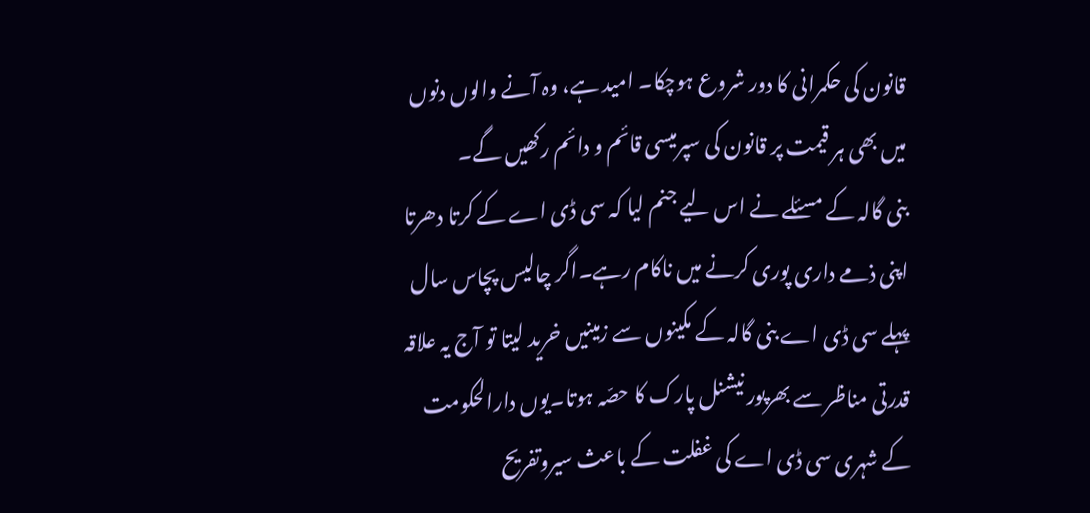قانون کی حکمرانی کا دور شروع ہوچکا۔ امید ہے، وہ آنے والوں دنوں میں بھی ہر قیمت پر قانون کی سپرمیسی قائم و دائم رکھیں گے۔
بنی گالہ کے مسئلے نے اس لیے جنم لیا کہ سی ڈی اے کے کرتا دھرتا اپنی ذمے داری پوری کرنے میں ناکام رہے۔اگر چالیس پچاس سال پہلے سی ڈی اے بنی گالہ کے مکینوں سے زمینیں خرید لیتا تو آج یہ علاقہ قدرتی مناظر سے بھرپور نیشنل پارک کا حصّہ ہوتا۔یوں دارالحکومت کے شہری سی ڈی اے کی غفلت کے باعث سیروتفریح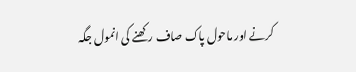کرنے اور ماحول پاک صاف رکھنے کی انمول جگہ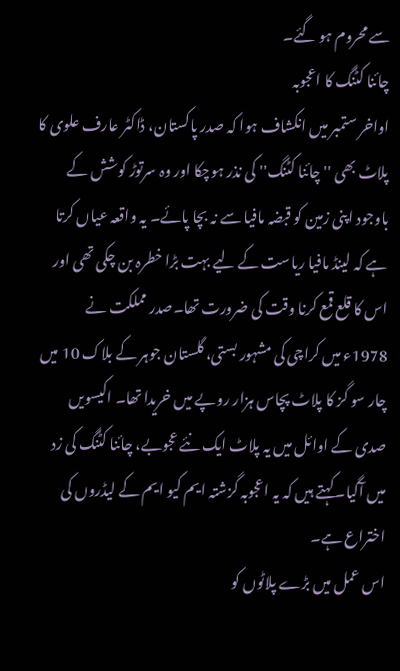سے محروم ہو گئے۔
چائنا کٹنگ کا اعجوبہ
اواخر ستمبر میں انکشاف ہوا کہ صدر پاکستان، ڈاکٹر عارف علوی کا پلاٹ بھی ''چائنا کٹنگ'' کی نذر ہوچکا اور وہ سرتوڑ کوشش کے باوجود اپنی زمین کو قبضہ مافیا سے نہ بچا پائے۔ یہ واقعہ عیاں کرتا ہے کہ لینڈ مافیا ریاست کے لیے بہت بڑا خطرہ بن چکی تھی اور اس کا قلع قمع کرنا وقت کی ضرورت تھا۔صدر مملکت نے 1978ء میں کراچی کی مشہور بستی، گلستان جوہر کے بلاک 10 میں چار سو گز کا پلاٹ پچاس ہزار روپے میں خریدا تھا۔ اکیسویں صدی کے اوائل میں یہ پلاٹ ایک نئے عجوبے، چائنا کٹنگ کی زد میں آگیا۔کہتے ہیں کہ یہ اعجوبہ گزشتہ ایم کیو ایم کے لیڈروں کی اختراع ہے۔
اس عمل میں بڑے پلاٹوں کو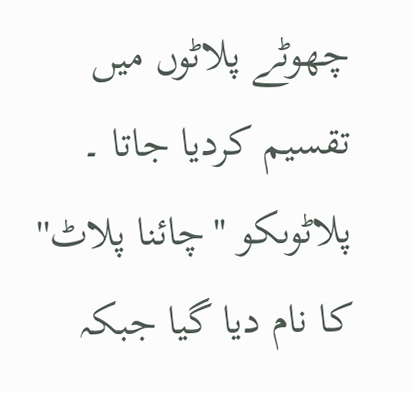چھوٹے پلاٹوں میں تقسیم کردیا جاتا ۔ پلاٹوںکو ''چائنا پلاٹ'' کا نام دیا گیا جبکہ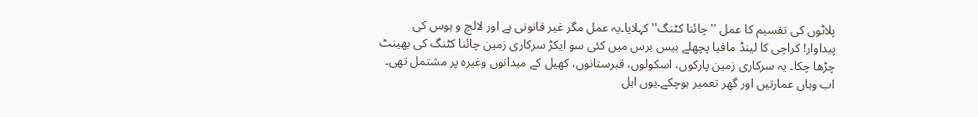پلاٹوں کی تقسیم کا عمل ''چائنا کٹنگ'' کہلایا۔یہ عمل مگر غیر قانونی ہے اور لالچ و ہوس کی پیداوار! کراچی کا لینڈ مافیا پچھلے بیس برس میں کئی سو ایکڑ سرکاری زمین چائنا کٹنگ کی بھینٹ چڑھا چکا۔ یہ سرکاری زمین پارکوں، اسکولوں، قبرستانوں، کھیل کے میدانوں وغیرہ پر مشتمل تھی۔ اب وہاں عمارتیں اور گھر تعمیر ہوچکے۔یوں اہل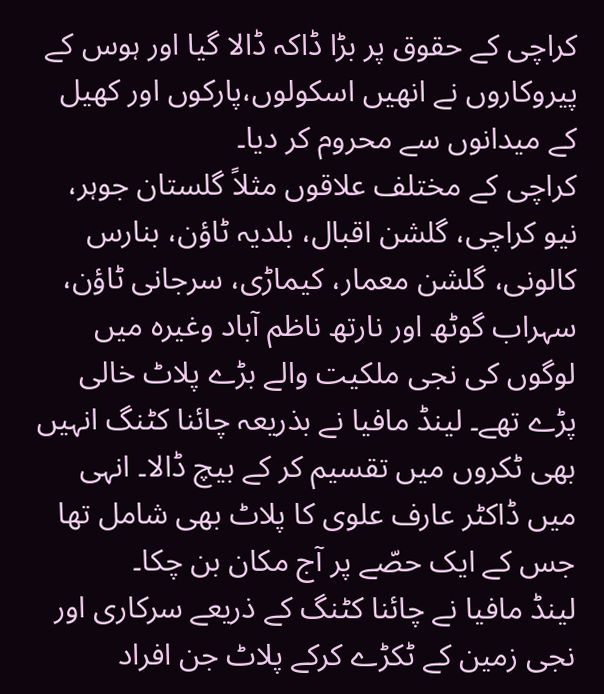کراچی کے حقوق پر بڑا ڈاکہ ڈالا گیا اور ہوس کے پیروکاروں نے انھیں اسکولوں،پارکوں اور کھیل کے میدانوں سے محروم کر دیا۔
کراچی کے مختلف علاقوں مثلاً گلستان جوہر، نیو کراچی، گلشن اقبال، بلدیہ ٹاؤن، بنارس کالونی، گلشن معمار، کیماڑی، سرجانی ٹاؤن، سہراب گوٹھ اور نارتھ ناظم آباد وغیرہ میں لوگوں کی نجی ملکیت والے بڑے پلاٹ خالی پڑے تھے۔ لینڈ مافیا نے بذریعہ چائنا کٹنگ انہیں بھی ٹکروں میں تقسیم کر کے بیچ ڈالا۔ انہی میں ڈاکٹر عارف علوی کا پلاٹ بھی شامل تھا جس کے ایک حصّے پر آج مکان بن چکا۔
لینڈ مافیا نے چائنا کٹنگ کے ذریعے سرکاری اور نجی زمین کے ٹکڑے کرکے پلاٹ جن افراد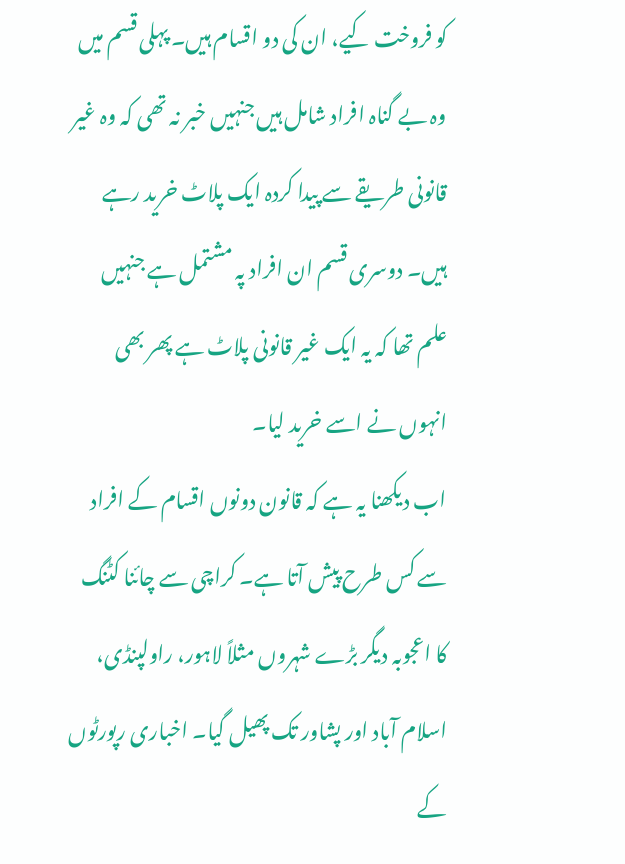کو فروخت کیے، ان کی دو اقسام ہیں۔ پہلی قسم میں وہ بے گناہ افراد شامل ہیں جنہیں خبر نہ تھی کہ وہ غیر قانونی طریقے سے پیدا کردہ ایک پلاٹ خرید رہے ہیں۔ دوسری قسم ان افراد پہ مشتمل ہے جنہیں علم تھا کہ یہ ایک غیر قانونی پلاٹ ہے پھر بھی انہوں نے اسے خرید لیا۔
اب دیکھنا یہ ہے کہ قانون دونوں اقسام کے افراد سے کس طرح پیش آتا ہے۔ کراچی سے چائنا کٹنگ کا اعجوبہ دیگر بڑے شہروں مثلاً لاہور، راولپنڈی، اسلام آباد اور پشاور تک پھیل گیا۔ اخباری رپورٹوں کے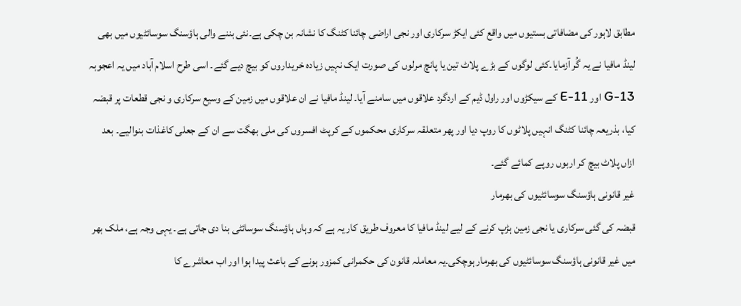مطابق لاہور کی مضافاتی بستیوں میں واقع کئی ایکڑ سرکاری اور نجی اراضی چائنا کٹنگ کا نشانہ بن چکی ہے۔نئی بننے والی ہاؤسنگ سوسائٹیوں میں بھی لینڈ مافیا نے یہ گُر آزمایا۔کئی لوگوں کے بڑے پلاٹ تین یا پانچ مرلوں کی صورت ایک نہیں زیادہ خریداروں کو بیچ دیے گئے۔ اسی طرح اسلام آباد میں یہ اعجوبہ G-13 اور E-11 کے سیکڑوں اور راول ڈیم کے اردگرد علاقوں میں سامنے آیا۔ لینڈ مافیا نے ان علاقوں میں زمین کے وسیع سرکاری و نجی قطعات پر قبضہ کیا، بذریعہ چائنا کٹنگ انہیں پلاٹوں کا روپ دیا اور پھر متعلقہ سرکاری محکموں کے کرپٹ افسروں کی ملی بھگت سے ان کے جعلی کاغذات بنوالیے۔ بعد ازاں پلاٹ بیچ کر اربوں روپے کمائے گئے۔
غیر قانونی ہاؤسنگ سوسائٹیوں کی بھرمار
قبضہ کی گئی سرکاری یا نجی زمین ہڑپ کرنے کے لیے لینڈ مافیا کا معروف طریق کار یہ ہے کہ وہاں ہاؤسنگ سوسائٹی بنا دی جاتی ہے۔ یہی وجہ ہے، ملک بھر میں غیر قانونی ہاؤسنگ سوسائٹیوں کی بھرمار ہوچکی۔یہ معاملہ قانون کی حکمرانی کمزور ہونے کے باعث پیدا ہوا اور اب معاشرے کا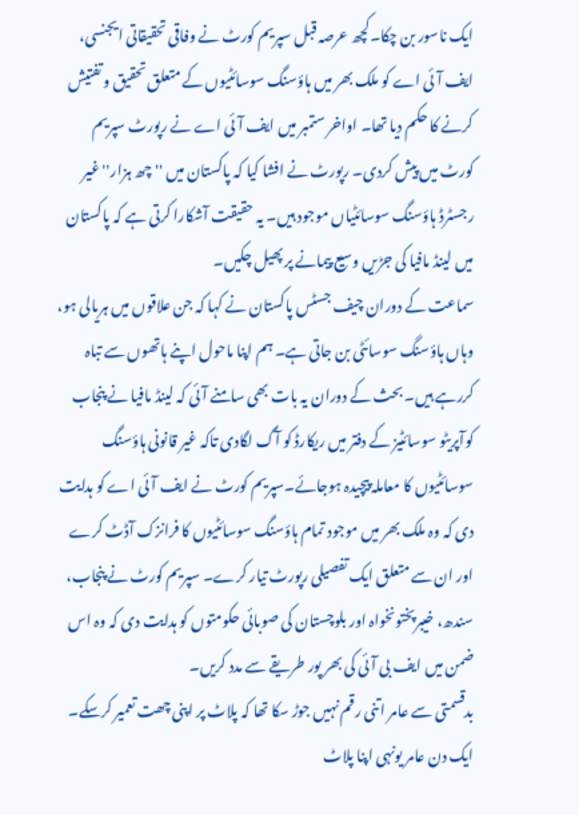ایک ناسور بن چکا۔کچھ عرصہ قبل سپریم کورٹ نے وفاقی تحقیقاتی ایجنسی، ایف آئی اے کو ملک بھر میں ہاؤسنگ سوسائٹیوں کے متعلق تحقیق و تفتیش کرنے کا حکم دیا تھا۔ اواخر ستمبر میں ایف آئی اے نے رپورٹ سپریم کورٹ میں پیش کردی۔ رپورٹ نے افشا کیا کہ پاکستان میں ''چھ ہزار'' غیر رجسٹرڈ ہاؤسنگ سوسائٹیاں موجود ہیں۔ یہ حقیقت آشکارا کرتی ہے کہ پاکستان میں لینڈ مافیا کی جڑیں وسیع پیمانے پر پھیل چکیں۔
سماعت کے دوران چیف جسٹس پاکستان نے کہا کہ جن علاقوں میں ہریالی ہو، وہاں ہاؤسنگ سوسائٹی بن جاتی ہے۔ ہم اپنا ماحول اپنے ہاتھوں سے تباہ کررہے ہیں۔ بحث کے دوران یہ بات بھی سامنے آئی کہ لینڈ مافیا نے پنجاب کوآپریٹو سوسائٹیز کے دفتر میں ریکارڈ کو آگ لگادی تاکہ غیر قانونی ہاؤسنگ سوسائٹیوں کا معاملہ پیچیدہ ہوجائے۔سپریم کورٹ نے ایف آئی اے کو ہدایت دی کہ وہ ملک بھر میں موجود تمام ہاؤسنگ سوسائٹیوں کا فرانزک آڈٹ کرے اور ان سے متعلق ایک تفصیلی رپورٹ تیار کرے۔ سپریم کورٹ نے پنجاب، سندھ، خیبرپختونخواہ اور بلوچستان کی صوبائی حکومتوں کو ہدایت دی کہ وہ اس ضمن میں ایف بی آئی کی بھر پور طریقے سے مدد کریں۔
بدقسمتی سے عامر اتنی رقم نہیں جوڑ سکا تھا کہ پلاٹ پر اپنی چھت تعمیر کرسکے۔ ایک دن عامر یونہی اپنا پلاٹ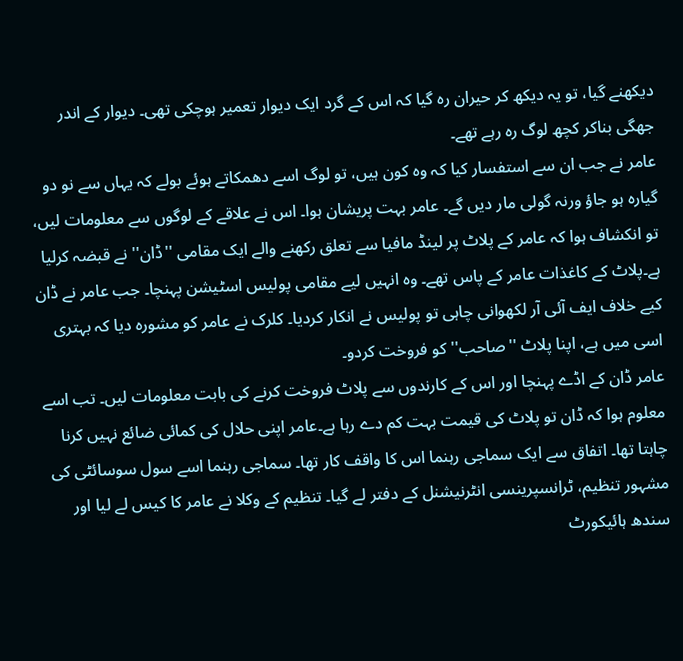دیکھنے گیا، تو یہ دیکھ کر حیران رہ گیا کہ اس کے گرد ایک دیوار تعمیر ہوچکی تھی۔ دیوار کے اندر جھگی بناکر کچھ لوگ رہ رہے تھے۔
عامر نے جب ان سے استفسار کیا کہ وہ کون ہیں، تو لوگ اسے دھمکاتے ہوئے بولے کہ یہاں سے نو دو گیارہ ہو جاؤ ورنہ گولی مار دیں گے۔ عامر بہت پریشان ہوا۔ اس نے علاقے کے لوگوں سے معلومات لیں، تو انکشاف ہوا کہ عامر کے پلاٹ پر لینڈ مافیا سے تعلق رکھنے والے ایک مقامی ''ڈان'' نے قبضہ کرلیا ہے۔پلاٹ کے کاغذات عامر کے پاس تھے۔ وہ انہیں لیے مقامی پولیس اسٹیشن پہنچا۔ جب عامر نے ڈان کیے خلاف ایف آئی آر لکھوانی چاہی تو پولیس نے انکار کردیا۔ کلرک نے عامر کو مشورہ دیا کہ بہتری اسی میں ہے، اپنا پلاٹ ''صاحب'' کو فروخت کردو۔
عامر ڈان کے اڈے پہنچا اور اس کے کارندوں سے پلاٹ فروخت کرنے کی بابت معلومات لیں۔ تب اسے معلوم ہوا کہ ڈان تو پلاٹ کی قیمت بہت کم دے رہا ہے۔عامر اپنی حلال کی کمائی ضائع نہیں کرنا چاہتا تھا۔ اتفاق سے ایک سماجی رہنما اس کا واقف کار تھا۔ سماجی رہنما اسے سول سوسائٹی کی مشہور تنظیم، ٹرانسپرینسی انٹرنیشنل کے دفتر لے گیا۔ تنظیم کے وکلا نے عامر کا کیس لے لیا اور سندھ ہائیکورٹ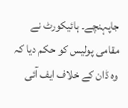جاپہنچے۔ ہائیکورٹ نے مقامی پولیس کو حکم دیا کہ وہ ڈان کے خلاف ایف آئی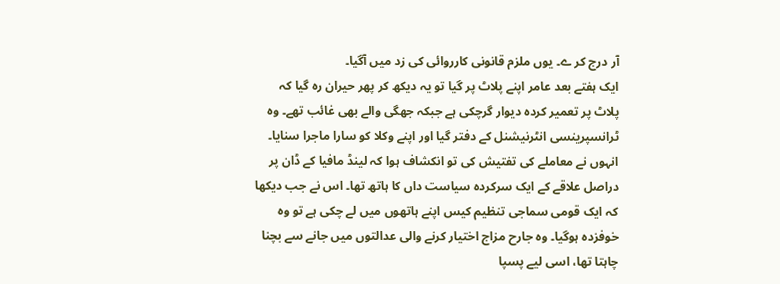آر درج کر ے۔ یوں ملزم قانونی کارروائی کی زد میں آگیا۔
ایک ہفتے بعد عامر اپنے پلاٹ پر گیا تو یہ دیکھ کر پھر حیران رہ گیا کہ پلاٹ پر تعمیر کردہ دیوار گرچکی ہے جبکہ جھگی والے بھی غائب تھے۔ وہ ٹرانسپرینسی انٹرنیشنل کے دفتر گیا اور اپنے وکلا کو سارا ماجرا سنایا۔ انہوں نے معاملے کی تفتیش کی تو انکشاف ہوا کہ لینڈ مافیا کے ڈان پر دراصل علاقے کے ایک سرکردہ سیاست داں کا ہاتھ تھا۔ اس نے جب دیکھا کہ ایک قومی سماجی تنظیم کیس اپنے ہاتھوں میں لے چکی ہے تو وہ خوفزدہ ہوگیا۔ وہ جارح مزاج اختیار کرنے والی عدالتوں میں جانے سے بچنا چاہتا تھا، اسی لیے پسپا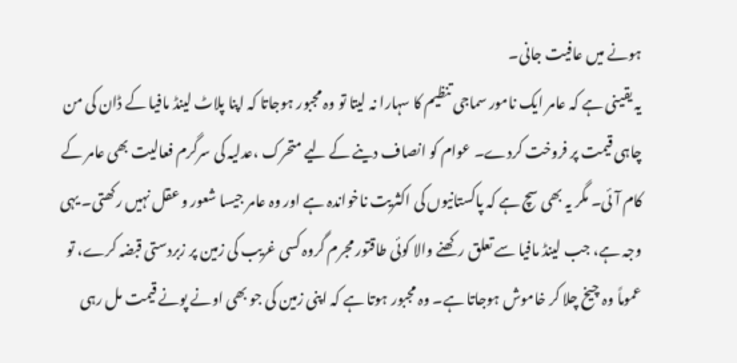ہونے میں عافیت جانی۔
یہ یقینی ہے کہ عامر ایک نامور سماجی تنظیم کا سہارا نہ لیتا تو وہ مجبور ہوجاتا کہ اپنا پلاٹ لینڈ مافیا کے ڈان کی من چاہی قیمت پر فروخت کردے۔ عوام کو انصاف دینے کے لیے متحرک ،عدلیہ کی سرگرم فعالیت بھی عامر کے کام آئی۔ مگر یہ بھی سچ ہے کہ پاکستانیوں کی اکثریت ناخواندہ ہے اور وہ عامر جیسا شعور و عقل نہیں رکھتی۔ یہی وجہ ہے، جب لینڈ مافیا سے تعلق رکھنے والا کوئی طاقتور مجرم گروہ کسی غریب کی زمین پر زبردستی قبضہ کرے، تو عموماً وہ چیخ چلا کر خاموش ہوجاتا ہے۔ وہ مجبور ہوتا ہے کہ اپنی زمین کی جو بھی اونے پونے قیمت مل رہی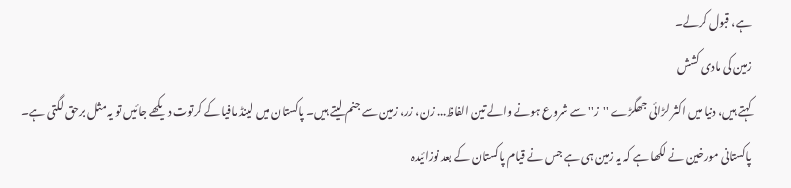ہے، قبول کرلے۔
زمین کی مادی کشش
کہتے ہیں، دنیا میں اکثر لڑائی جھگڑے ''ز'' سے شروع ہونے والے تین الفاظ... زن، زر، زمین سے جنم لیتے ہیں۔ پاکستان میں لینڈ مافیا کے کرتوت دیکھے جائیں تو یہ مثل برحق لگتی ہے۔ پاکستانی مورخین نے لکھا ہے کہ یہ زمین ہی ہے جس نے قیام پاکستان کے بعد نوزائیدہ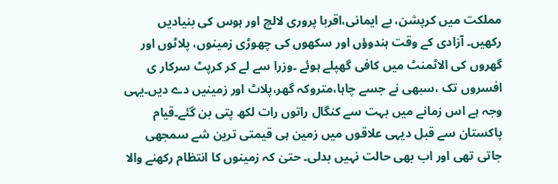مملکت میں کرپشن، بے ایمانی،اقربا پروری لالچ اور ہوس کی بنیادیں رکھیں۔ آزادی کے وقت ہندوؤں اور سکھوں کی چھوڑی زمینوں، پلاٹوں اور گھروں کی الاٹمنٹ میں کافی گھپلے ہوئے ۔وزرا سے لے کر کرپٹ سرکار ی افسروں تک ،سبھی نے جسے چاہا،متروکہ گھر،پلاٹ اور زمینیں دے دیں۔یہی وجہ ہے اس زمانے میں بہت سے کنگال راتوں رات لکھ پتی بن گئے۔قیام پاکستان سے قبل دیہی علاقوں میں زمین ہی قیمتی ترین شے سمجھی جاتی تھی اور اب بھی حالت نہیں بدلی۔ حتیٰ کہ زمینوں کا انتظام رکھنے والا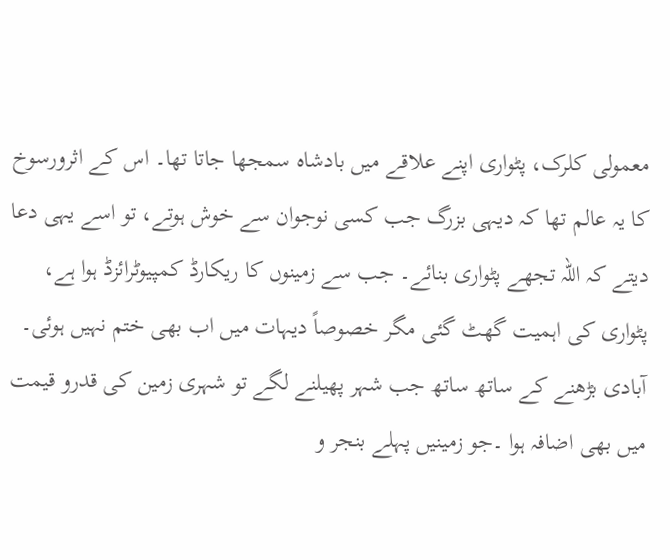معمولی کلرک، پٹواری اپنے علاقے میں بادشاہ سمجھا جاتا تھا۔ اس کے اثرورسوخ کا یہ عالم تھا کہ دیہی بزرگ جب کسی نوجوان سے خوش ہوتے، تو اسے یہی دعا دیتے کہ اللہ تجھے پٹواری بنائے۔ جب سے زمینوں کا ریکارڈ کمپیوٹرائزڈ ہوا ہے، پٹواری کی اہمیت گھٹ گئی مگر خصوصاً دیہات میں اب بھی ختم نہیں ہوئی۔
آبادی بڑھنے کے ساتھ ساتھ جب شہر پھیلنے لگے تو شہری زمین کی قدرو قیمت میں بھی اضافہ ہوا ۔جو زمینیں پہلے بنجر و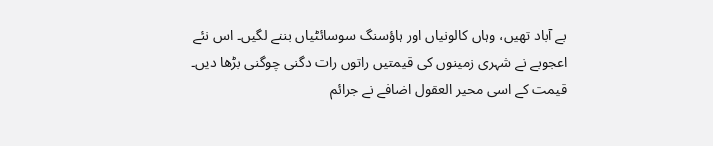بے آباد تھیں، وہاں کالونیاں اور ہاؤسنگ سوسائٹیاں بننے لگیں۔ اس نئے اعجوبے نے شہری زمینوں کی قیمتیں راتوں رات دگنی چوگنی بڑھا دیں۔ قیمت کے اسی محیر العقول اضافے نے جرائم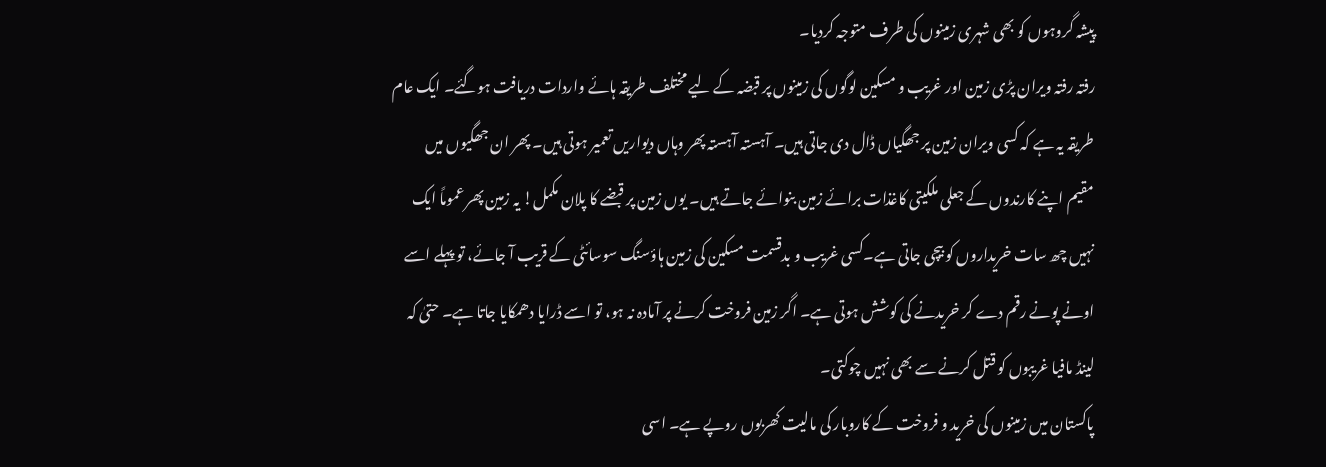پیشہ گروہوں کو بھی شہری زمینوں کی طرف متوجہ کردیا۔
رفتہ رفتہ ویران پڑی زمین اور غریب و مسکین لوگوں کی زمینوں پر قبضہ کے لیے مختلف طریقہ ہائے واردات دریافت ہوگئے۔ ایک عام طریقہ یہ ہے کہ کسی ویران زمین پر جھگیاں ڈال دی جاتی ہیں۔ آہستہ آہستہ پھر وہاں دیواریں تعمیر ہوتی ہیں۔ پھر ان جھگیوں میں مقیم اپنے کارندوں کے جعلی ملکیتی کاغذات برائے زمین بنوائے جاتے ہیں۔ یوں زمین پر قبضے کا پلان مکمل! یہ زمین پھر عموماً ایک نہیں چھ سات خریداروں کو بیچی جاتی ہے۔کسی غریب و بدقسمت مسکین کی زمین ہاؤسنگ سوسائٹی کے قریب آ جائے، تو پہلے اسے اونے پونے رقم دے کر خریدنے کی کوشش ہوتی ہے۔ اگر زمین فروخت کرنے پر آمادہ نہ ہو، تو اسے ڈرایا دھمکایا جاتا ہے۔ حتیٰ کہ لینڈ مافیا غریبوں کو قتل کرنے سے بھی نہیں چوکتی۔
پاکستان میں زمینوں کی خرید و فروخت کے کاروبار کی مالیت کھربوں روپے ہے۔ اسی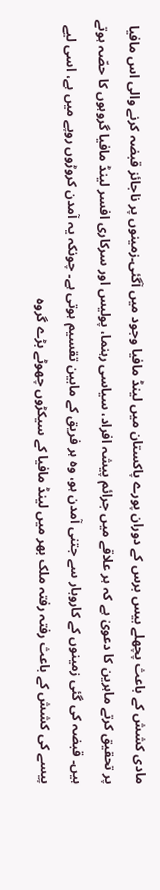مادی کشش کے باعث پچھلے بیس برس کے دوران پورے پاکستان میں لینڈ مافیا وجود میں آگئی۔زمینوں پر ناجائز قبضہ کرنے والی اس مافیا پر تحقیق کرتے ماہرین کا دعویٰ ہے کہ ہر علاقے میں جرائم پیشہ افراد، سیاسی رہنما، پولیس اور سرکاری افسر لینڈ مافیا گروہوں کا حصّہ ہوتے ہیں۔ قبضہ کی گئی زمینوں کے کاروبار سے جتنی آمدن ہو، وہ ہر فریق کے مابین تقسیم ہوتی ہے۔ چونکہ یہ آمدن کروڑوں روپے میں ہے، اسی لیے پیسے کی کشش کے باعث رفتہ رفتہ ملک بھر میں لینڈ مافیا کے سیکڑوں چھوٹے بڑے گروہ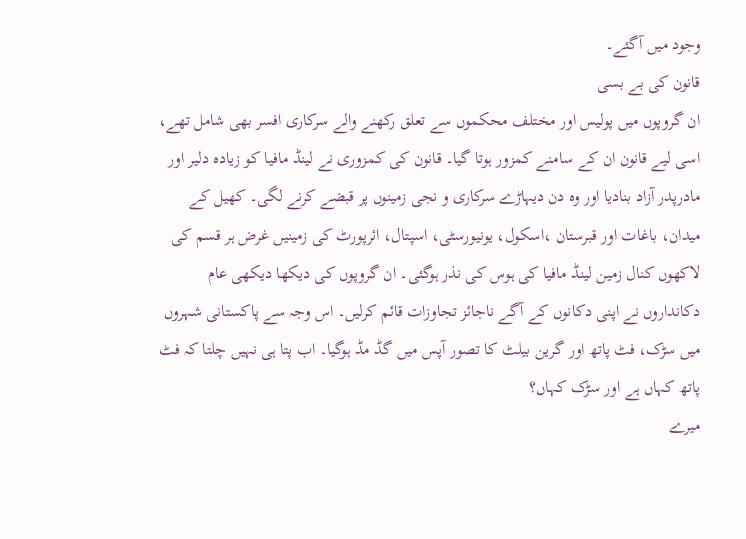وجود میں آگئے۔
قانون کی بے بسی
ان گروپوں میں پولیس اور مختلف محکموں سے تعلق رکھنے والے سرکاری افسر بھی شامل تھے، اسی لیے قانون ان کے سامنے کمزور ہوتا گیا۔ قانون کی کمزوری نے لینڈ مافیا کو زیادہ دلیر اور مادرپدر آزاد بنادیا اور وہ دن دیہاڑے سرکاری و نجی زمینوں پر قبضے کرنے لگی۔ کھیل کے میدان، باغات اور قبرستان ،اسکول، یونیورسٹی، اسپتال، ائرپورٹ کی زمینیں غرض ہر قسم کی لاکھوں کنال زمین لینڈ مافیا کی ہوس کی نذر ہوگئی۔ ان گروپوں کی دیکھا دیکھی عام دکانداروں نے اپنی دکانوں کے آگے ناجائز تجاوزات قائم کرلیں۔ اس وجہ سے پاکستانی شہروں میں سڑک، فٹ پاتھ اور گرین بیلٹ کا تصور آپس میں گڈ مڈ ہوگیا۔ اب پتا ہی نہیں چلتا کہ فٹ پاتھ کہاں ہے اور سڑک کہاں؟
میرے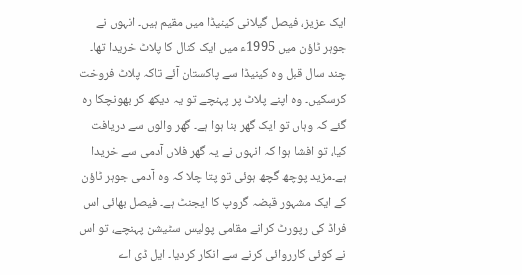ایک عزیز، فیصل گیلانی کینیڈا میں مقیم ہیں۔ انہوں نے جوہر ٹاؤن میں 1995ء میں ایک کنال کا پلاٹ خریدا تھا۔ چند سال قبل وہ کینیڈا سے پاکستان آئے تاکہ پلاٹ فروخت کرسکیں۔ وہ اپنے پلاٹ پر پہنچے تو یہ دیکھ کر بھونچکا رہ گئے کہ وہاں تو ایک گھر بنا ہوا ہے۔ گھر والوں سے دریافت کیا، تو افشا ہوا کہ انہوں نے یہ گھر فلاں آدمی سے خریدا ہے۔مزید پوچھ گچھ ہوئی تو پتا چلا کہ وہ آدمی جوہر ٹاؤن کے ایک مشہور قبضہ گروپ کا ایجنٹ ہے۔ فیصل بھائی اس فراڈ کی رپورٹ کرانے مقامی پولیس سٹیشن پہنچے، تو اس نے کوئی کارروائی کرنے سے انکار کردیا۔ ایل ڈی اے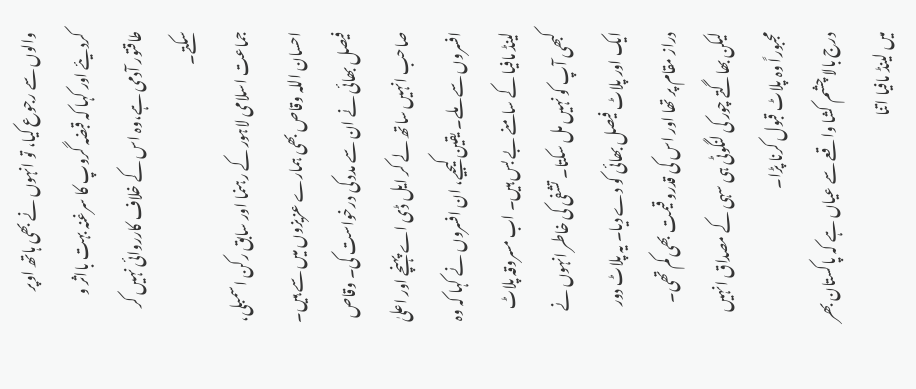والوں سے رجوع کیا، تو انہوں نے بھی ہاتھ اوپر کردیئے اور کہا کہ قبضہ گروپ کا سرغنہ بہت بااثر و طاقتور آدمی ہے،وہ اس کے خلاف کارروائی نہیں کر سکتے۔
جماعت اسلامی لاہور کے رہنما اور سابق رکن اسمبلی، احسان اللہ وقاص بھی ہمارے عزیزوں میں سے ہیں۔ فیصل بھائی نے ان سے مدد کی درخواست کی۔ وقاص صاحب انہیں ساتھ لے کر ایل ڈی اے پہنچے اور اعلیٰ افسروں سے ملے۔ یقین کیجیے، ان افسروں نے کہا کہ وہ لینڈ مافیا کے سامنے بے بس ہیں۔ اب مسروقہ پلاٹ کبھی آپ کو نہیں مل سکتا۔ تشفی کی خاطر انہوں نے ایک اور پلاٹ فیصل بھائی کو دے دیا۔ یہ پلاٹ دور دراز مقام پر تھا اور اس کی قدرو قیمت بھی کم تھی۔ لیکن بھاگتے چور کی لنگوٹی ہی سہی کے مصداق انہیں مجبوراً وہ پلاٹ قبول کرنا پڑا۔
درج بالا چشم کشا واقعے سے عیاں ہے کہ پاکستان بھر میں لینڈ مافیا اتنا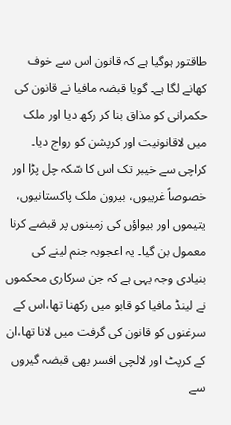طاقتور ہوگیا ہے کہ قانون اس سے خوف کھانے لگا ہے۔ گویا قبضہ مافیا نے قانون کی حکمرانی کو مذاق بنا کر رکھ دیا اور ملک میں لاقانونیت اور کرپشن کو رواج دیا۔ کراچی سے خیبر تک اس کا سّکہ چل پڑا اور خصوصاً غریبوں، بیرون ملک پاکستانیوں، یتیموں اور بیواؤں کی زمینوں پر قبضے کرنا معمول بن گیا۔ یہ اعجوبہ جنم لینے کی بنیادی وجہ یہی ہے کہ جن سرکاری محکموں نے لینڈ مافیا کو قابو میں رکھنا تھا،اس کے سرغنوں کو قانون کی گرفت میں لانا تھا،ان کے کرپٹ اور لالچی افسر بھی قبضہ گیروں سے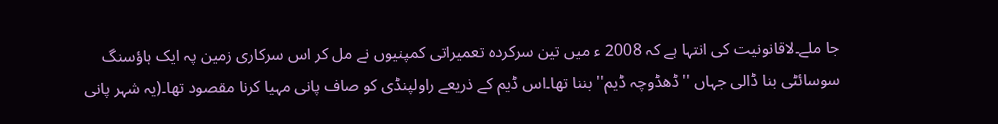جا ملے۔لاقانونیت کی انتہا ہے کہ 2008 ء میں تین سرکردہ تعمیراتی کمپنیوں نے مل کر اس سرکاری زمین پہ ایک ہاؤسنگ سوسائٹی بنا ڈالی جہاں ''ڈھڈوچہ ڈیم'' بننا تھا۔اس ڈیم کے ذریعے راولپنڈی کو صاف پانی مہیا کرنا مقصود تھا۔(یہ شہر پانی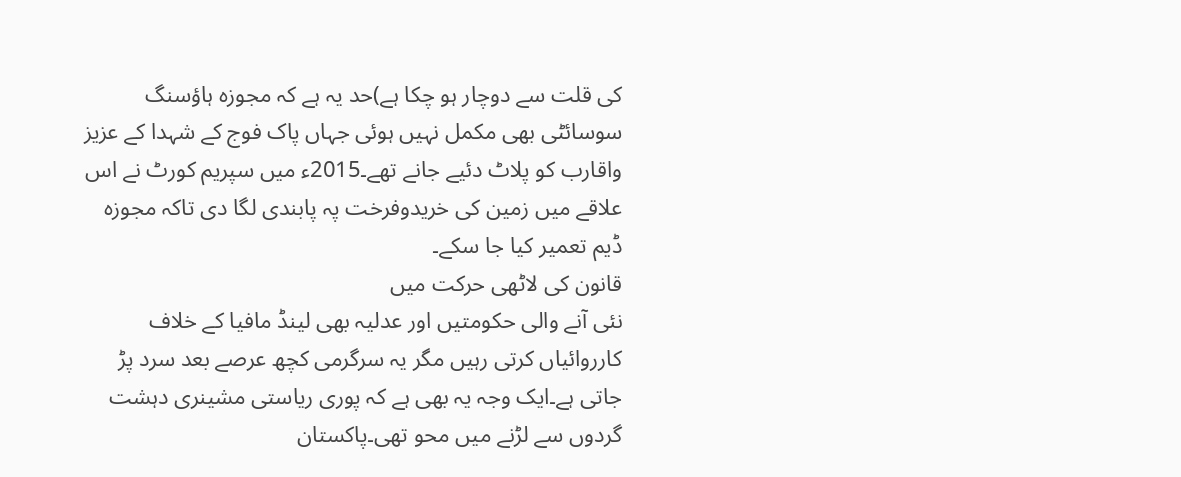کی قلت سے دوچار ہو چکا ہے)حد یہ ہے کہ مجوزہ ہاؤسنگ سوسائٹی بھی مکمل نہیں ہوئی جہاں پاک فوج کے شہدا کے عزیز واقارب کو پلاٹ دئیے جانے تھے۔2015ء میں سپریم کورٹ نے اس علاقے میں زمین کی خریدوفرخت پہ پابندی لگا دی تاکہ مجوزہ ڈیم تعمیر کیا جا سکے۔
قانون کی لاٹھی حرکت میں
نئی آنے والی حکومتیں اور عدلیہ بھی لینڈ مافیا کے خلاف کارروائیاں کرتی رہیں مگر یہ سرگرمی کچھ عرصے بعد سرد پڑ جاتی ہے۔ایک وجہ یہ بھی ہے کہ پوری ریاستی مشینری دہشت گردوں سے لڑنے میں محو تھی۔پاکستان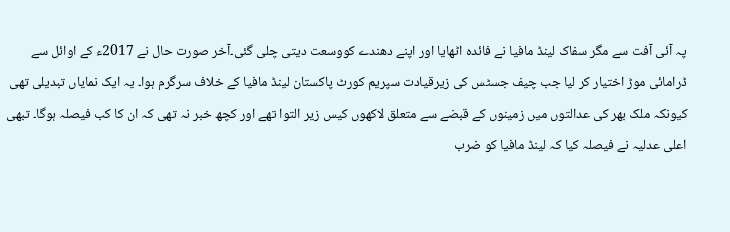پہ آئی آفت سے مگر سفاک لینڈ مافیا نے فائدہ اٹھایا اور اپنے دھندے کووسعت دیتی چلی گئی۔آخر صورت حال نے 2017ء کے اوائل سے ڈرامائی موڑ اختیار کر لیا جب چیف جسٹس کی زیرقیادت سپریم کورٹ پاکستان لینڈ مافیا کے خلاف سرگرم ہوا۔ یہ ایک نمایاں تبدیلی تھی کیونکہ ملک بھر کی عدالتوں میں زمینوں کے قبضے سے متعلق لاکھوں کیس زیر التوا تھے اور کچھ خبر نہ تھی کہ ان کا کب فیصلہ ہوگا۔ تبھی اعلی عدلیہ نے فیصلہ کیا کہ لینڈ مافیا کو ضرب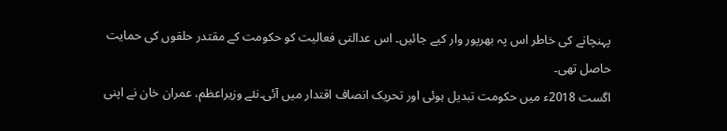پہنچانے کی خاطر اس پہ بھرپور وار کیے جائیں۔ اس عدالتی فعالیت کو حکومت کے مقتدر حلقوں کی حمایت حاصل تھی۔
اگست 2018ء میں حکومت تبدیل ہوئی اور تحریک انصاف اقتدار میں آئی۔نئے وزیراعظم، عمران خان نے اپنی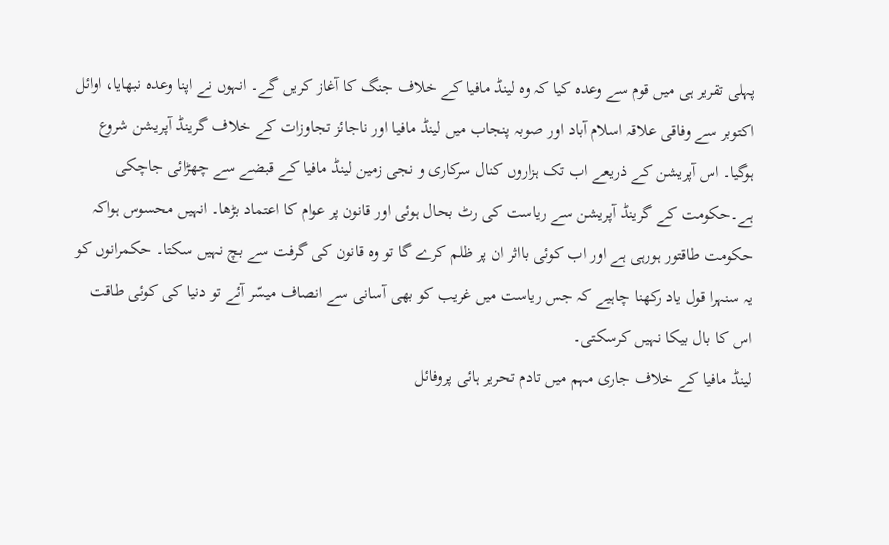پہلی تقریر ہی میں قوم سے وعدہ کیا کہ وہ لینڈ مافیا کے خلاف جنگ کا آغاز کریں گے۔ انہوں نے اپنا وعدہ نبھایا، اوائل اکتوبر سے وفاقی علاقہ اسلام آباد اور صوبہ پنجاب میں لینڈ مافیا اور ناجائز تجاوزات کے خلاف گرینڈ آپریشن شروع ہوگیا۔ اس آپریشن کے ذریعے اب تک ہزاروں کنال سرکاری و نجی زمین لینڈ مافیا کے قبضے سے چھڑائی جاچکی ہے۔حکومت کے گرینڈ آپریشن سے ریاست کی رٹ بحال ہوئی اور قانون پر عوام کا اعتماد بڑھا۔ انہیں محسوس ہواکہ حکومت طاقتور ہورہی ہے اور اب کوئی بااثر ان پر ظلم کرے گا تو وہ قانون کی گرفت سے بچ نہیں سکتا۔ حکمرانوں کو یہ سنہرا قول یاد رکھنا چاہیے کہ جس ریاست میں غریب کو بھی آسانی سے انصاف میسّر آئے تو دنیا کی کوئی طاقت اس کا بال بیکا نہیں کرسکتی۔
لینڈ مافیا کے خلاف جاری مہم میں تادم تحریر ہائی پروفائل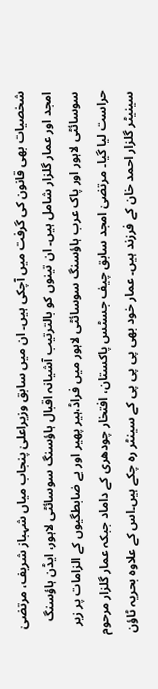شخصیات بھی قانون کی گرفت میں آچکی ہیں۔ ان میں سابق وزیراعلیٰ پنجاب میاں شہباز شریف، مرتضیٰ امجد اور عمار گلزار شامل ہیں۔ ان تینوں کو بالترتیب آشیانہ اقبال ہاؤسنگ سوسائٹی لاہور، ایڈن ہاؤسنگ سوسائٹی لاہور اور پاک عرب ہاؤسنگ سوسائٹی لاہور میں فراڈ،ہیر پھیر اور بے ضابطگیوں کے الزامات پر زیر حراست لیا گیا۔ مرتضیٰ امجد سابق چیف جسٹس پاکستان، افتخار چودھری کے داماد جبکہ عمار گلزار مرحوم سینیٹر گلزار احمد خان کے فرزند ہیں۔ عمار خود بھی پی پی پی کے سینٹر رہ چکے ہیں۔اس کے علاوہ بحریہ ٹاؤن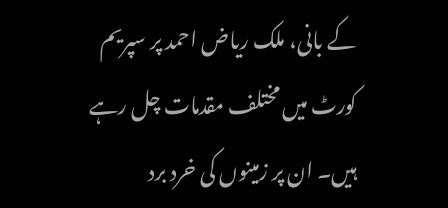کے بانی، ملک ریاض احمد پر سپریم کورٹ میں مختلف مقدمات چل رہے ہیں۔ ان پر زمینوں کی خرد برد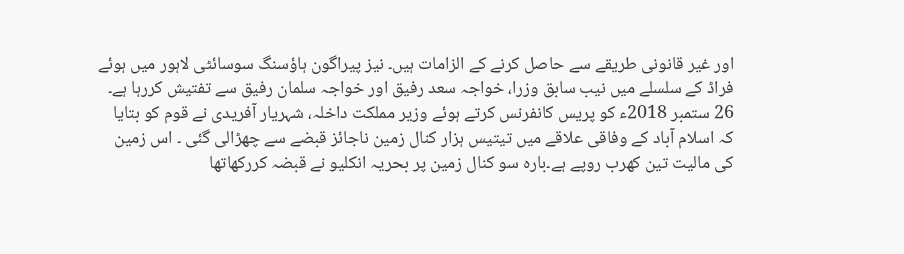اور غیر قانونی طریقے سے حاصل کرنے کے الزامات ہیں۔ نیز پیراگون ہاؤسنگ سوسائٹی لاہور میں ہوئے فراڈ کے سلسلے میں نیب سابق وزرا، خواجہ سعد رفیق اور خواجہ سلمان رفیق سے تفتیش کررہا ہے۔
26 ستمبر 2018ء کو پریس کانفرنس کرتے ہوئے وزیر مملکت داخلہ، شہریار آفریدی نے قوم کو بتایا کہ اسلام آباد کے وفاقی علاقے میں تیتیس ہزار کنال زمین ناجائز قبضے سے چھڑالی گئی ۔ اس زمین کی مالیت تین کھرب روپے ہے۔بارہ سو کنال زمین پر بحریہ انکلیو نے قبضہ کررکھاتھا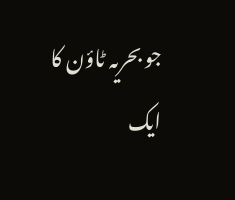جو بحریہ ٹاؤن کا ایک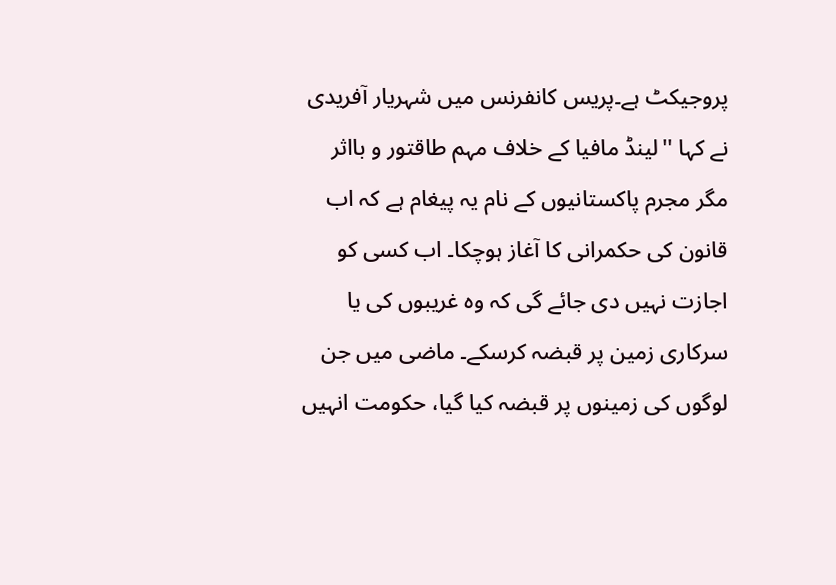پروجیکٹ ہے۔پریس کانفرنس میں شہریار آفریدی نے کہا ''لینڈ مافیا کے خلاف مہم طاقتور و بااثر مگر مجرم پاکستانیوں کے نام یہ پیغام ہے کہ اب قانون کی حکمرانی کا آغاز ہوچکا۔ اب کسی کو اجازت نہیں دی جائے گی کہ وہ غریبوں کی یا سرکاری زمین پر قبضہ کرسکے۔ ماضی میں جن لوگوں کی زمینوں پر قبضہ کیا گیا، حکومت انہیں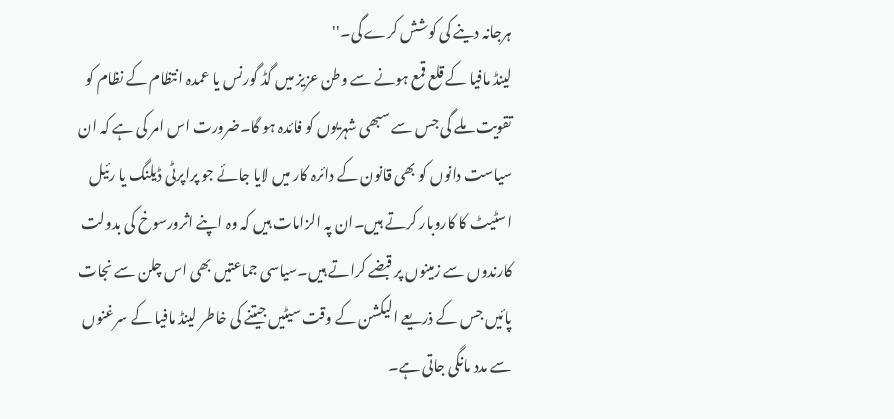ہرجانہ دینے کی کوشش کرے گی۔''
لینڈ مافیا کے قلع قمع ہونے سے وطن عزیز میں گڈ گورنس یا عمدہ انتظام کے نظام کو تقویت ملے گی جس سے سبھی شہریوں کو فائدہ ہو گا۔ضرورت اس امر کی ہے کہ ان سیاست دانوں کو بھی قانون کے دائرہ کار میں لایا جائے جو پراپرٹی ڈیلنگ یا رئیل اسٹیٹ کا کاروبار کرتے ہیں۔ان پہ الزامات ہیں کہ وہ اپنے اثرورسوخ کی بدولت کارندوں سے زمینوں پر قبضے کراتے ہیں۔سیاسی جماعتیں بھی اس چلن سے نجات پائیں جس کے ذریعے الیکشن کے وقت سیٹیں جیتنے کی خاطر لینڈ مافیا کے سرغنوں سے مدد مانگی جاتی ہے۔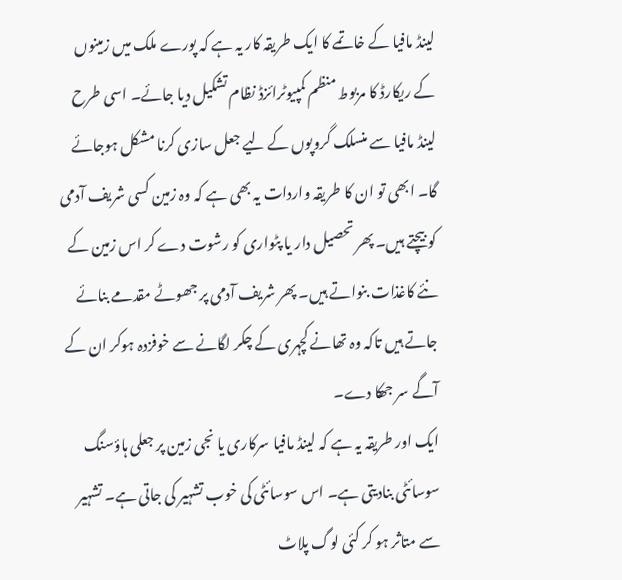لینڈ مافیا کے خاتمے کا ایک طریقہ کار یہ ہے کہ پورے ملک میں زمینوں کے ریکارڈ کا مربوط منظم کمپیوٹرائزڈ نظام تشکیل دیا جائے۔ اسی طرح لینڈ مافیا سے منسلک گروپوں کے لیے جعل سازی کرنا مشکل ہوجائے گا۔ ابھی تو ان کا طریقہ واردات یہ بھی ہے کہ وہ زمین کسی شریف آدمی کو بیچتے ہیں۔ پھر تحصیل دار یا پٹواری کو رشوت دے کر اس زمین کے نئے کاغذات بنواتے ہیں۔ پھر شریف آدمی پر جھوٹے مقدمے بنائے جاتے ہیں تاکہ وہ تھانے کچہری کے چکر لگانے سے خوفزدہ ہوکر ان کے آگے سر جھکا دے۔
ایک اور طریقہ یہ ہے کہ لینڈ مافیا سرکاری یا نجی زمین پر جعلی ہاؤسنگ سوسائٹی بنادیتی ہے۔ اس سوسائٹی کی خوب تشہیر کی جاتی ہے۔ تشہیر سے متاثر ہو کر کئی لوگ پلاٹ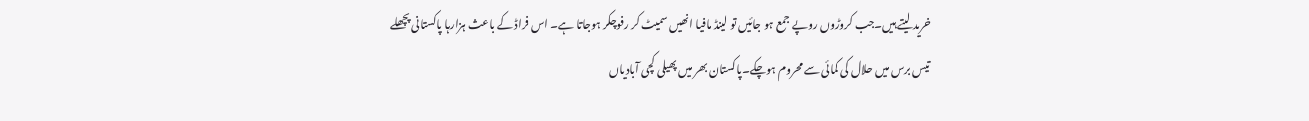خرید لیتے ہیں۔جب کروڑوں روپے جمع ہو جائیں تو لینڈ مافیا انھیں سمیٹ کر رفوچکر ہوجاتا ہے۔ اس فراڈ کے باعث ہزارہا پاکستانی پچھلے تیس برس میں حلال کی کمائی سے محروم ہوچکے۔پاکستان بھر میں پھیلی کچی آبادیاں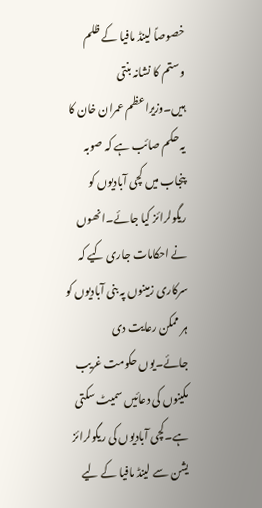خصوصاً لینڈ مافیا کے ظلم وستم کا نشانہ بنتی ہیں۔وزیراعظم عمران خان کا یہ حکم صائب ہے کہ صوبہ پنجاب میں کچی آبادیوں کو ریگولرائز کیا جائے۔انھوں نے احکامات جاری کیے کہ سرکاری زمینوں پہ بنی آبادیوں کو ہر ممکن رعایت دی جائے۔یوں حکومت غریب مکینوں کی دعائیں سمیٹ سکتی ہے۔کچی آبادیوں کی ریگولرائز یشن سے لینڈ مافیا کے لیے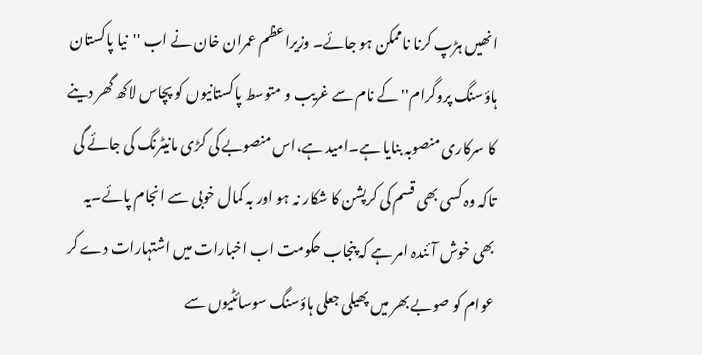انھیں ہڑپ کرنا ناممکن ہو جائے۔ وزیراعظم عمران خان نے اب ''نیا پاکستان ہاؤسنگ پروگرام''کے نام سے غریب و متوسط پاکستانیوں کو پچاس لاکھ گھر دینے کا سرکاری منصوبہ بنایا ہے۔امید ہے،اس منصوبے کی کڑی مانیٹرنگ کی جائے گی تاکہ وہ کسی بھی قسم کی کرپشن کا شکار نہ ہو اور بہ کمال خوبی سے انجام پائے۔یہ بھی خوش آئندہ امر ہے کہ پنجاب حکومت اب اخبارات میں اشتہارات دے کر عوام کو صوبے بھر میں پھیلی جعلی ہاؤسنگ سوسائٹیوں سے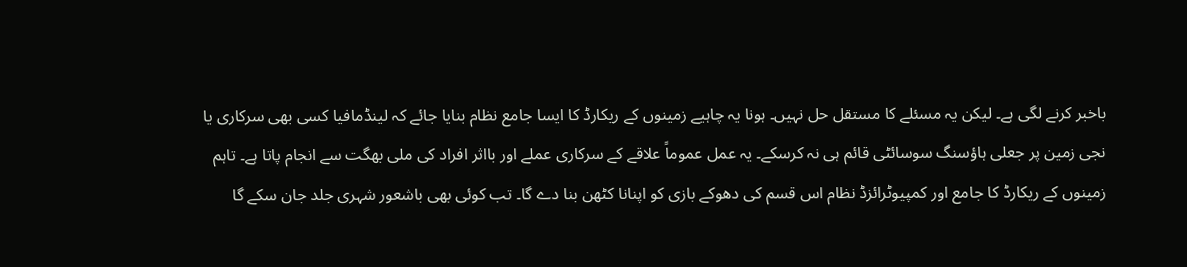باخبر کرنے لگی ہے۔ لیکن یہ مسئلے کا مستقل حل نہیں۔ ہونا یہ چاہیے زمینوں کے ریکارڈ کا ایسا جامع نظام بنایا جائے کہ لینڈمافیا کسی بھی سرکاری یا نجی زمین پر جعلی ہاؤسنگ سوسائٹی قائم ہی نہ کرسکے۔ یہ عمل عموماً علاقے کے سرکاری عملے اور بااثر افراد کی ملی بھگت سے انجام پاتا ہے۔ تاہم زمینوں کے ریکارڈ کا جامع اور کمپیوٹرائزڈ نظام اس قسم کی دھوکے بازی کو اپنانا کٹھن بنا دے گا۔ تب کوئی بھی باشعور شہری جلد جان سکے گا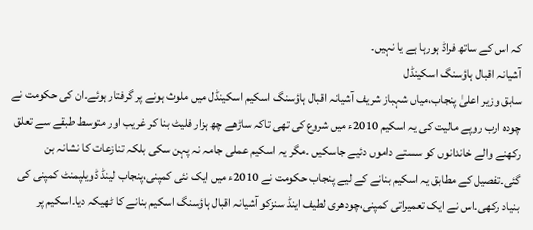کہ اس کے ساتھ فراڈ ہورہا ہے یا نہیں۔
آشیانہ اقبال ہاؤسنگ اسکینڈل
سابق وزیر اعلیٰ پنجاب،میاں شہباز شریف آشیانہ اقبال ہاؤسنگ اسکیم اسکینڈل میں ملوث ہونے پر گرفتار ہوئے۔ان کی حکومت نے چودہ ارب روپے مالیت کی یہ اسکیم 2010ء میں شروع کی تھی تاکہ ساڑھے چھ ہزار فلیٹ بنا کر غریب اور متوسط طبقے سے تعلق رکھنے والے خاندانوں کو سستے داموں دئیے جاسکیں ۔مگر یہ اسکیم عملی جامہ نہ پہن سکی بلکہ تنازعات کا نشانہ بن گئی۔تفصیل کے مطابق یہ اسکیم بنانے کے لیے پنجاب حکومت نے 2010ء میں ایک نئی کمپنی،پنجاب لینڈ ڈویلپمنٹ کمپنی کی بنیاد رکھی۔اس نے ایک تعمیراتی کمپنی،چودھری لطیف اینڈ سنزکو آشیانہ اقبال ہاؤسنگ اسکیم بنانے کا ٹھیکہ دیا۔اسکیم پر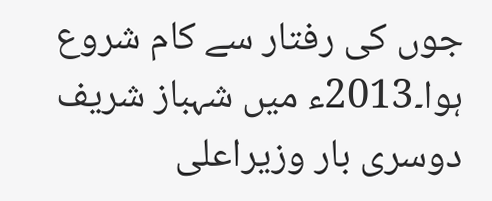جوں کی رفتار سے کام شروع ہوا۔2013ء میں شہباز شریف دوسری بار وزیراعلی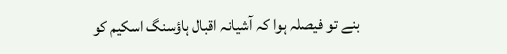بنے تو فیصلہ ہوا کہ آشیانہ اقبال ہاؤسنگ اسکیم کو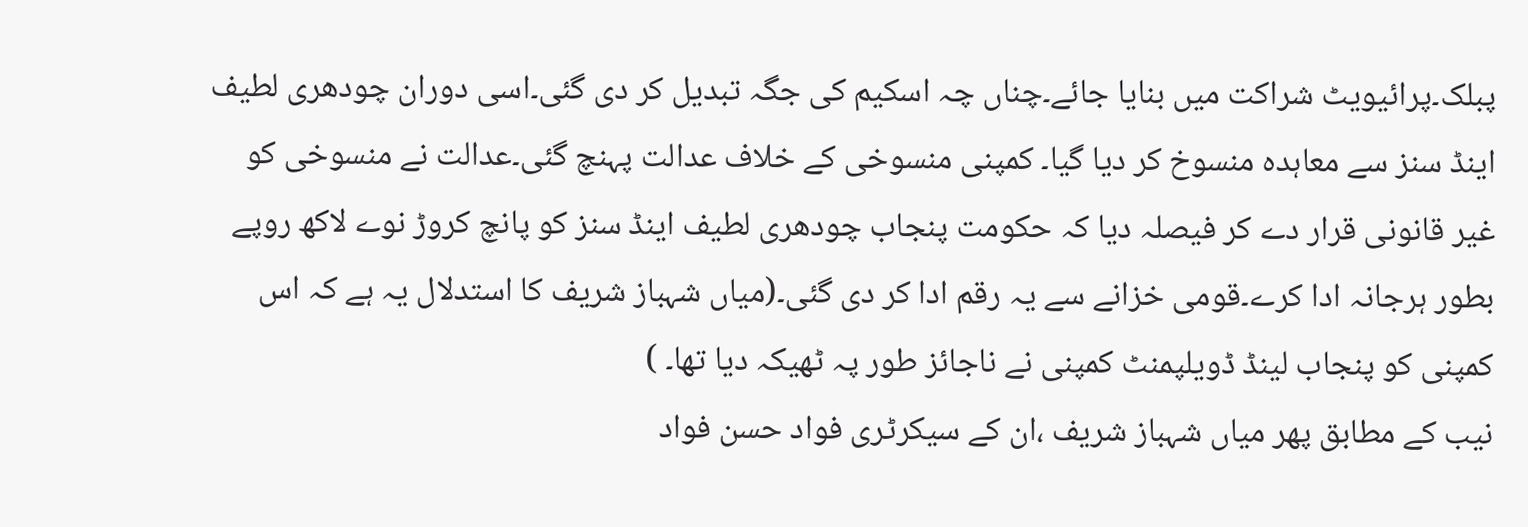پبلک۔پرائیویٹ شراکت میں بنایا جائے۔چناں چہ اسکیم کی جگہ تبدیل کر دی گئی۔اسی دوران چودھری لطیف اینڈ سنز سے معاہدہ منسوخ کر دیا گیا۔ کمپنی منسوخی کے خلاف عدالت پہنچ گئی۔عدالت نے منسوخی کو غیر قانونی قرار دے کر فیصلہ دیا کہ حکومت پنجاب چودھری لطیف اینڈ سنز کو پانچ کروڑ نوے لاکھ روپے بطور ہرجانہ ادا کرے۔قومی خزانے سے یہ رقم ادا کر دی گئی۔(میاں شہباز شریف کا استدلال یہ ہے کہ اس کمپنی کو پنجاب لینڈ ڈویلپمنٹ کمپنی نے ناجائز طور پہ ٹھیکہ دیا تھا۔ )
نیب کے مطابق پھر میاں شہباز شریف ،ان کے سیکرٹری فواد حسن فواد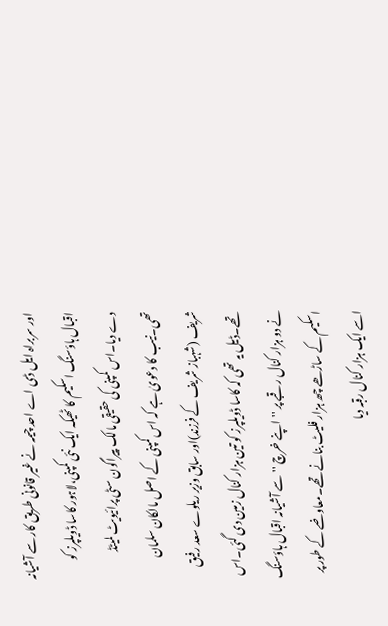اور سربراہ ایل ڈی اے احد چیمہ نے غیر قانونی طریق کار سے آشیانہ اقبال ہاؤسنگ اسکیم کا ٹھیکہ ایک نئی کمپنی،لاہور کاسا ڈویلپرز کو دے دیا۔اس کمپنی کی حقیقی مالک پیراگون سٹی پرائیویٹ لمیٹڈ تھی۔نیب کا دعویٰ ہے کہ اس کمپنی کے اصل مالکان سلمان شریف (شہباز شریف کے فرزند)اور سابق وزیر ریلوے سعد رفیق تھے۔ڈیل یہ تھی کہ کاسا ڈویلپرز کو تین ہزار کنال زمین دی گئی۔اس نے دو ہزار کنال رقبے پر ''اپنے خرچ ''سے آشیانہ اقبال ہاؤسنگ اسکیم کے ساڑھے چھ ہزار فلیٹ بنانے تھے۔معاوضے کے طور پر اسے ایک ہزار کنال رقبہ دیا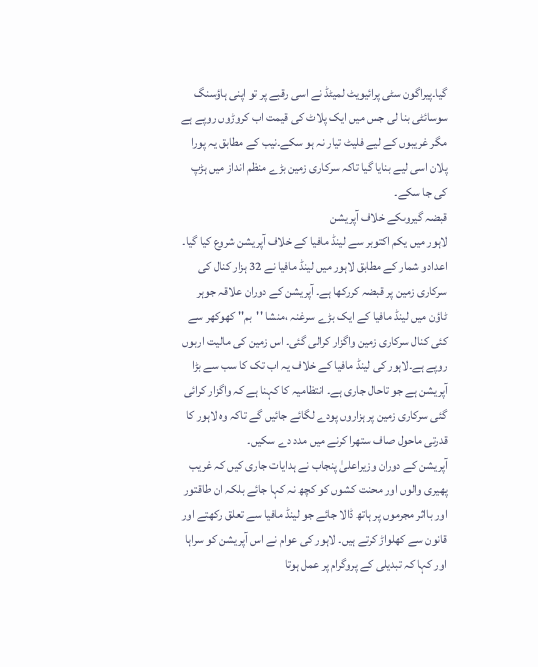گیا۔پیراگون سٹی پرائیویٹ لمیٹڈ نے اسی رقبے پر تو اپنی ہاؤسنگ سوسائٹی بنا لی جس میں ایک پلاٹ کی قیمت اب کروڑوں روپے ہے مگر غریبوں کے لیے فلیٹ تیار نہ ہو سکے۔نیب کے مطابق یہ پورا پلان اسی لیے بنایا گیا تاکہ سرکاری زمین بڑے منظم انداز میں ہڑپ کی جا سکے۔
قبضہ گیروںکے خلاف آپریشن
لاہور میں یکم اکتوبر سے لینڈ مافیا کے خلاف آپریشن شروع کیا گیا۔ اعدادو شمار کے مطابق لاہور میں لینڈ مافیا نے 32 ہزار کنال کی سرکاری زمین پر قبضہ کررکھا ہے۔ آپریشن کے دوران علاقہ جوہر ٹاؤن میں لینڈ مافیا کے ایک بڑے سرغنہ ،منشا ''بم'' کھوکھر سے کئی کنال سرکاری زمین واگزار کرالی گئی۔ اس زمین کی مالیت اربوں روپے ہے۔لاہور کی لینڈ مافیا کے خلاف یہ اب تک کا سب سے بڑا آپریشن ہے جو تاحال جاری ہے۔ انتظامیہ کا کہنا ہے کہ واگزار کرائی گئی سرکاری زمین پر ہزاروں پودے لگائے جائیں گے تاکہ وہ لاہور کا قدرتی ماحول صاف ستھرا کرنے میں مدد دے سکیں۔
آپریشن کے دوران وزیراعلیٰ پنجاب نے ہدایات جاری کیں کہ غریب پھیری والوں اور محنت کشوں کو کچھ نہ کہا جائے بلکہ ان طاقتور اور بااثر مجرموں پر ہاتھ ڈالا جائے جو لینڈ مافیا سے تعلق رکھتے اور قانون سے کھلواڑ کرتے ہیں۔ لاہور کی عوام نے اس آپریشن کو سراہا اور کہا کہ تبدیلی کے پروگرام پر عمل ہوتا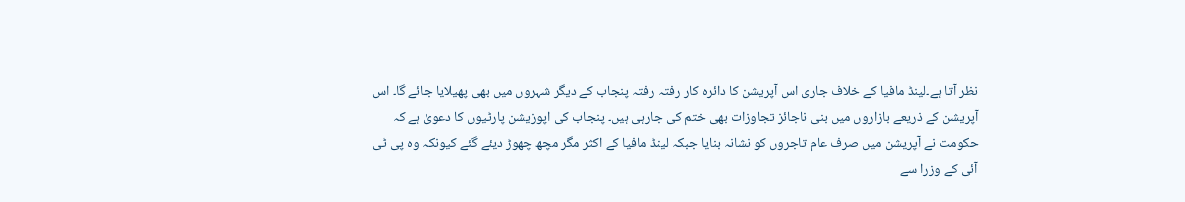نظر آتا ہے۔لینڈ مافیا کے خلاف جاری اس آپریشن کا دائرہ کار رفتہ رفتہ پنجاب کے دیگر شہروں میں بھی پھیلایا جائے گا۔ اس آپریشن کے ذریعے بازاروں میں بنی ناجائز تجاوزات بھی ختم کی جارہی ہیں۔ پنجاب کی اپوزیشن پارٹیوں کا دعویٰ ہے کہ حکومت نے آپریشن میں صرف عام تاجروں کو نشانہ بنایا جبکہ لینڈ مافیا کے اکثر مگر مچھ چھوڑ دیئے گئے کیونکہ وہ پی ٹی آئی کے وزرا سے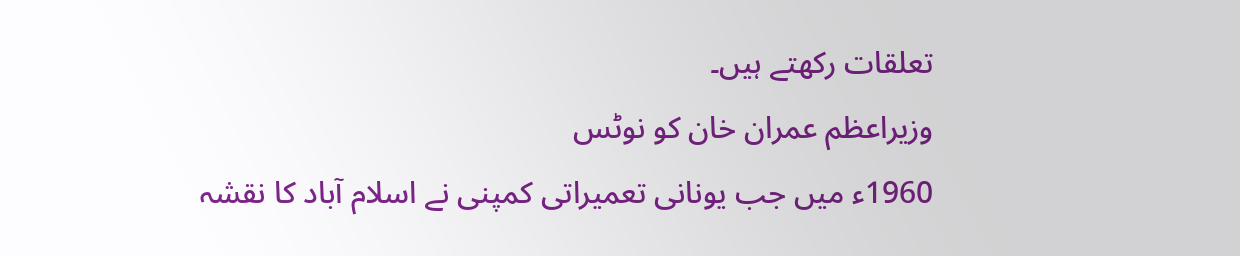تعلقات رکھتے ہیں۔
وزیراعظم عمران خان کو نوٹس
1960ء میں جب یونانی تعمیراتی کمپنی نے اسلام آباد کا نقشہ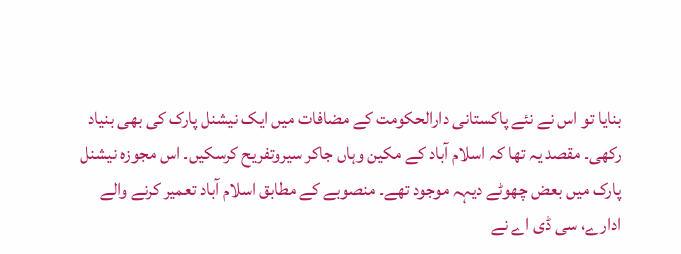بنایا تو اس نے نئے پاکستانی دارالحکومت کے مضافات میں ایک نیشنل پارک کی بھی بنیاد رکھی۔ مقصد یہ تھا کہ اسلام آباد کے مکین وہاں جاکر سیروتفریح کرسکیں۔ اس مجوزہ نیشنل پارک میں بعض چھوٹے دیہہ موجود تھے۔ منصوبے کے مطابق اسلام آباد تعمیر کرنے والے ادارے، سی ڈی اے نے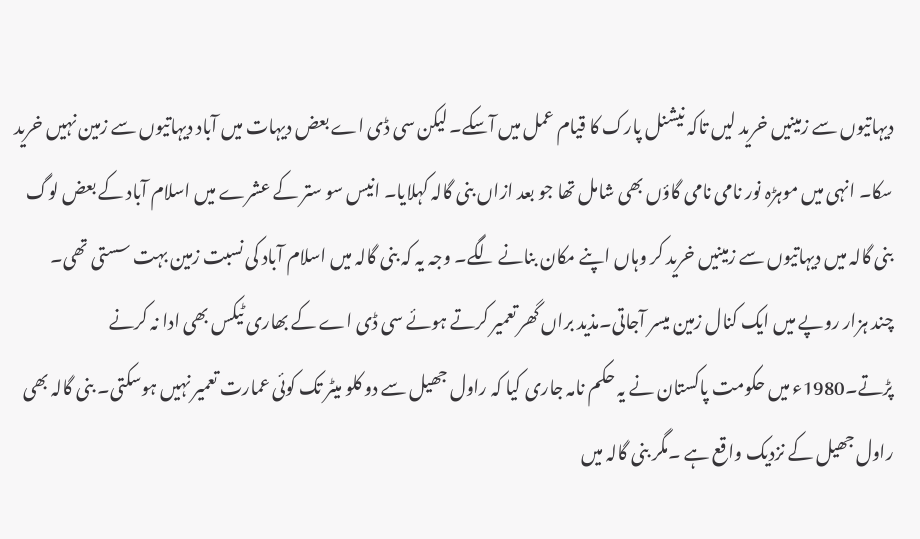دیہاتیوں سے زمینیں خرید لیں تاکہ نیشنل پارک کا قیام عمل میں آسکے۔ لیکن سی ڈی اے بعض دیہات میں آباد دیہاتیوں سے زمین نہیں خرید سکا۔ انہی میں موہڑہ نور نامی نامی گاؤں بھی شامل تھا جو بعد ازاں بنی گالہ کہلایا۔ انیس سو ستر کے عشرے میں اسلام آباد کے بعض لوگ بنی گالہ میں دیہاتیوں سے زمینیں خرید کر وہاں اپنے مکان بنانے لگے۔ وجہ یہ کہ بنی گالہ میں اسلام آباد کی نسبت زمین بہت سستی تھی۔
چند ہزار روپے میں ایک کنال زمین میسر آجاتی۔مذید براں گھر تعمیر کرتے ہوئے سی ڈی اے کے بھاری ٹیکس بھی ادا نہ کرنے پڑتے۔1980ء میں حکومت پاکستان نے یہ حکم نامہ جاری کیا کہ راول جھیل سے دو کلو میٹر تک کوئی عمارت تعمیر نہیں ہوسکتی۔ بنی گالہ بھی راول جھیل کے نزدیک واقع ہے ۔مگر بنی گالہ میں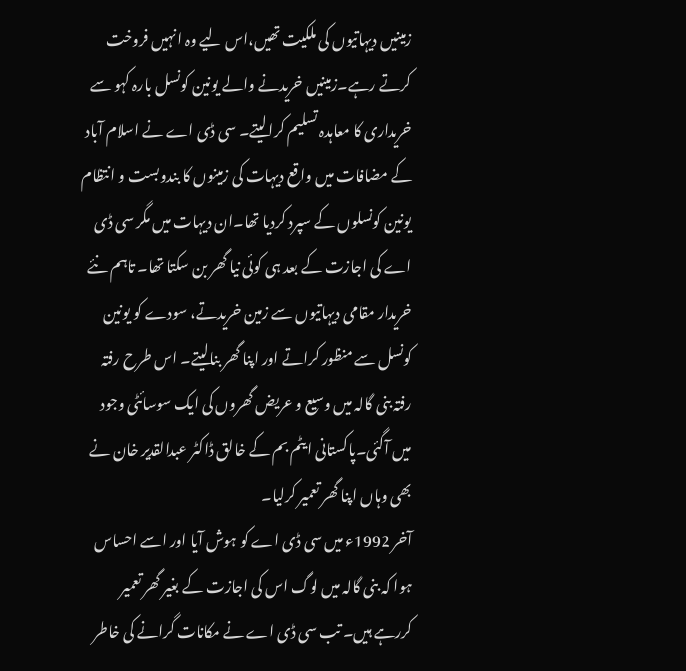زمینیں دیہاتیوں کی ملکیت تھیں،اس لیے وہ انہیں فروخت کرتے رہے۔زمینیں خریدنے والے یونین کونسل بارہ کہو سے خریداری کا معاہدہ تسلیم کرالیتے۔ سی ڈی اے نے اسلام آباد کے مضافات میں واقع دیہات کی زمینوں کا بندوبست و انتظام یونین کونسلوں کے سپرد کردیا تھا۔ان دیہات میں مگر سی ڈی اے کی اجازت کے بعد ہی کوئی نیا گھر بن سکتا تھا۔ تاہم نئے خریدار مقامی دیہاتیوں سے زمین خریدتے، سودے کو یونین کونسل سے منظور کراتے اور اپنا گھر بنالیتے۔ اس طرح رفتہ رفتہ بنی گالہ میں وسیع و عریض گھروں کی ایک سوسائٹی وجود میں آگئی۔پاکستانی ایٹم بم کے خالق ڈاکٹر عبدالقدیر خان نے بھی وہاں اپنا گھر تعمیر کرلیا۔
آخر 1992ء میں سی ڈی اے کو ہوش آیا اور اسے احساس ہوا کہ بنی گالہ میں لوگ اس کی اجازت کے بغیر گھر تعمیر کررہے ہیں۔ تب سی ڈی اے نے مکانات گرانے کی خاطر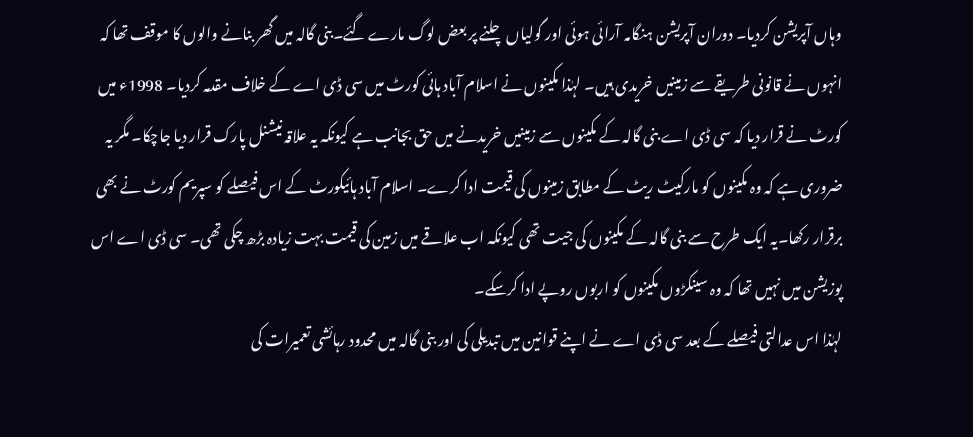وہاں آپریشن کردیا۔ دوران آپریشن ہنگامہ آرائی ہوئی اور گولیاں چلنے پر بعض لوگ مارے گئے۔بنی گالہ میں گھر بنانے والوں کا موقف تھا کہ انہوں نے قانونی طریقے سے زمینیں خریدی ہیں۔ لہٰذا مکینوں نے اسلام آباد ہائی کورٹ میں سی ڈی اے کے خلاف مقدمہ کردیا۔ 1998ء میں کورٹ نے قرار دیا کہ سی ڈی اے بنی گالہ کے مکینوں سے زمینیں خریدنے میں حق بجانب ہے کیونکہ یہ علاقہ نیشنل پارک قرار دیا جاچکا۔ مگر یہ ضروری ہے کہ وہ مکینوں کو مارکیٹ ریٹ کے مطابق زمینوں کی قیمت ادا کرے۔ اسلام آباد ہائیکورٹ کے اس فیصلے کو سپریم کورٹ نے بھی برقرار رکھا۔یہ ایک طرح سے بنی گالہ کے مکینوں کی جیت تھی کیونکہ اب علاقے میں زمین کی قیمت بہت زیادہ بڑھ چکی تھی۔ سی ڈی اے اس پوزیشن میں نہیں تھا کہ وہ سینکڑوں مکینوں کو اربوں روپے ادا کرسکے۔
لہٰذا اس عدالتی فیصلے کے بعد سی ڈی اے نے اپنے قوانین میں تبدیلی کی اور بنی گالہ میں محدود رہائشی تعمیرات کی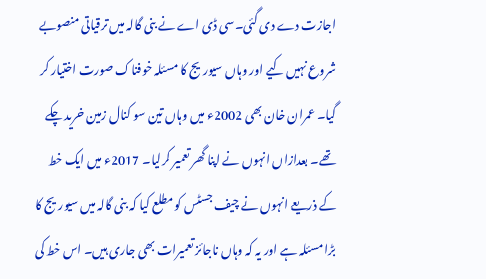اجازت دے دی گئی۔سی ڈی اے نے بنی گالہ میں ترقیاتی منصوبے شروع نہیں کیے اور وہاں سیوریج کا مسئلہ خوفناک صورت اختیار کر گیا۔ عمران خان بھی 2002ء میں وہاں تین سو کنال زمین خرید چکے تھے۔ بعدازاں انہوں نے اپنا گھر تعمیر کرلیا۔ 2017ء میں ایک خط کے ذریعے انہوں نے چیف جسٹس کو مطلع کیا کہ بنی گالہ میں سیوریج کا بڑا مسئلہ ہے اور یہ کہ وہاں ناجائز تعمیرات بھی جاری ہیں۔ اس خط کی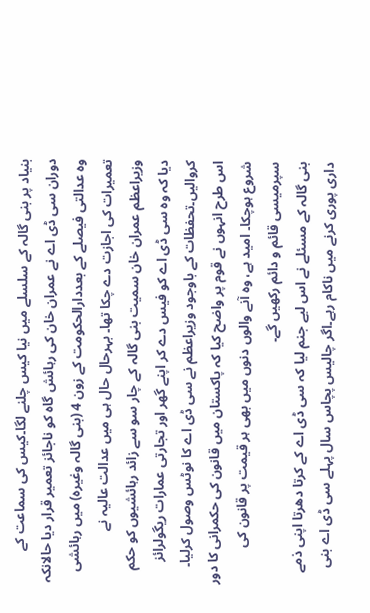بنیاد پر بنی گالہ کے سلسلے میں نیا کیس چلنے لگا۔کیس کی سماعت کے دوران سی ڈی اے نے عمران خان کی رہائش گاہ کو ناجائز تعمیر قرار دیا حالانکہ وہ عدالتی فیصلے کے بعددارالحکومت کے زون 4 (بنی گالہ وغیرہ) میں رہائشی تعمیرات کی اجازت دے چکا تھا۔ بہرحال حال ہی میں عدالت عالیہ نے وزیراعظم عمران خان سمیت بنی گالہ کے چار سو سے زائد رہائشیوں کو حکم دیا کہ وہ سی ڈی اے کو فیس دے کر اپنے گھر اور تجارتی عمارات ریگولرائز کروالیں۔تحفظات کے باوجود وزیراعظم نے سی ڈی اے کا نوٹس وصول کرلیا۔ اس طرح انہوں نے قوم پر واضح کیا کہ پاکستان میں قانون کی حکمرانی کا دور شروع ہوچکا۔ امید ہے، وہ آنے والوں دنوں میں بھی ہر قیمت پر قانون کی سپرمیسی قائم و دائم رکھیں گے۔
بنی گالہ کے مسئلے نے اس لیے جنم لیا کہ سی ڈی اے کے کرتا دھرتا اپنی ذمے داری پوری کرنے میں ناکام رہے۔اگر چالیس پچاس سال پہلے سی ڈی اے بنی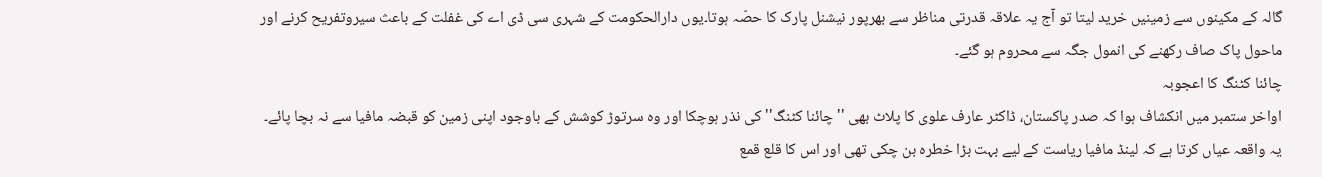گالہ کے مکینوں سے زمینیں خرید لیتا تو آج یہ علاقہ قدرتی مناظر سے بھرپور نیشنل پارک کا حصّہ ہوتا۔یوں دارالحکومت کے شہری سی ڈی اے کی غفلت کے باعث سیروتفریح کرنے اور ماحول پاک صاف رکھنے کی انمول جگہ سے محروم ہو گئے۔
چائنا کٹنگ کا اعجوبہ
اواخر ستمبر میں انکشاف ہوا کہ صدر پاکستان، ڈاکٹر عارف علوی کا پلاٹ بھی ''چائنا کٹنگ'' کی نذر ہوچکا اور وہ سرتوڑ کوشش کے باوجود اپنی زمین کو قبضہ مافیا سے نہ بچا پائے۔ یہ واقعہ عیاں کرتا ہے کہ لینڈ مافیا ریاست کے لیے بہت بڑا خطرہ بن چکی تھی اور اس کا قلع قمع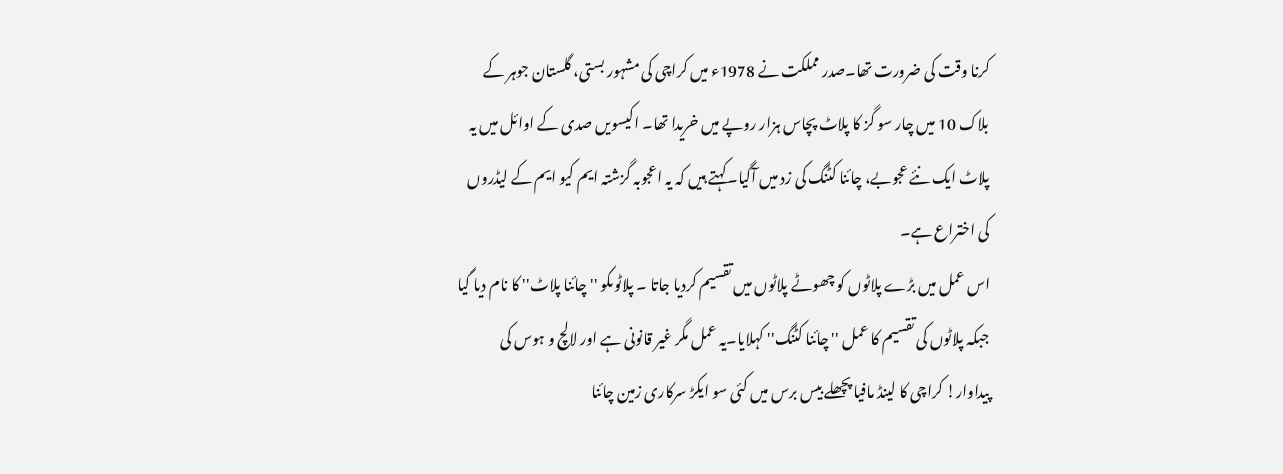کرنا وقت کی ضرورت تھا۔صدر مملکت نے 1978ء میں کراچی کی مشہور بستی، گلستان جوہر کے بلاک 10 میں چار سو گز کا پلاٹ پچاس ہزار روپے میں خریدا تھا۔ اکیسویں صدی کے اوائل میں یہ پلاٹ ایک نئے عجوبے، چائنا کٹنگ کی زد میں آگیا۔کہتے ہیں کہ یہ اعجوبہ گزشتہ ایم کیو ایم کے لیڈروں کی اختراع ہے۔
اس عمل میں بڑے پلاٹوں کو چھوٹے پلاٹوں میں تقسیم کردیا جاتا ۔ پلاٹوںکو ''چائنا پلاٹ'' کا نام دیا گیا جبکہ پلاٹوں کی تقسیم کا عمل ''چائنا کٹنگ'' کہلایا۔یہ عمل مگر غیر قانونی ہے اور لالچ و ہوس کی پیداوار! کراچی کا لینڈ مافیا پچھلے بیس برس میں کئی سو ایکڑ سرکاری زمین چائنا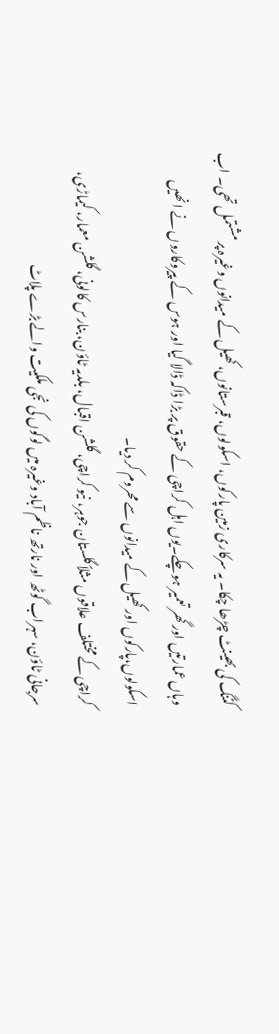کٹنگ کی بھینٹ چڑھا چکا۔ یہ سرکاری زمین پارکوں، اسکولوں، قبرستانوں، کھیل کے میدانوں وغیرہ پر مشتمل تھی۔ اب وہاں عمارتیں اور گھر تعمیر ہوچکے۔یوں اہل کراچی کے حقوق پر بڑا ڈاکہ ڈالا گیا اور ہوس کے پیروکاروں نے انھیں اسکولوں،پارکوں اور کھیل کے میدانوں سے محروم کر دیا۔
کراچی کے مختلف علاقوں مثلاً گلستان جوہر، نیو کراچی، گلشن اقبال، بلدیہ ٹاؤن، بنارس کالونی، گلشن معمار، کیماڑی، سرجانی ٹاؤن، سہراب گوٹھ اور نارتھ ناظم آباد وغیرہ میں لوگوں کی نجی ملکیت والے بڑے پلاٹ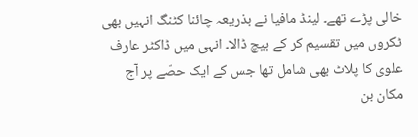خالی پڑے تھے۔ لینڈ مافیا نے بذریعہ چائنا کٹنگ انہیں بھی ٹکروں میں تقسیم کر کے بیچ ڈالا۔ انہی میں ڈاکٹر عارف علوی کا پلاٹ بھی شامل تھا جس کے ایک حصّے پر آج مکان بن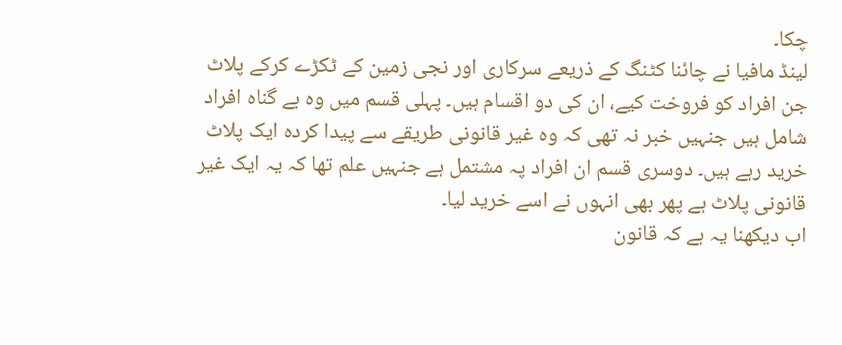چکا۔
لینڈ مافیا نے چائنا کٹنگ کے ذریعے سرکاری اور نجی زمین کے ٹکڑے کرکے پلاٹ جن افراد کو فروخت کیے، ان کی دو اقسام ہیں۔ پہلی قسم میں وہ بے گناہ افراد شامل ہیں جنہیں خبر نہ تھی کہ وہ غیر قانونی طریقے سے پیدا کردہ ایک پلاٹ خرید رہے ہیں۔ دوسری قسم ان افراد پہ مشتمل ہے جنہیں علم تھا کہ یہ ایک غیر قانونی پلاٹ ہے پھر بھی انہوں نے اسے خرید لیا۔
اب دیکھنا یہ ہے کہ قانون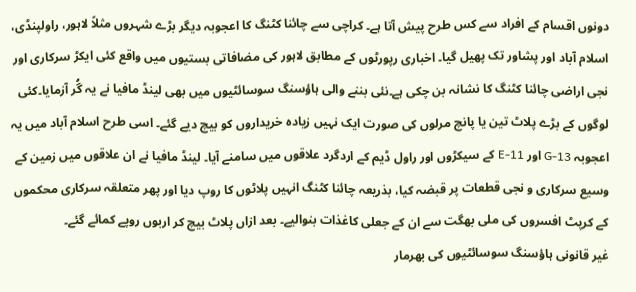دونوں اقسام کے افراد سے کس طرح پیش آتا ہے۔ کراچی سے چائنا کٹنگ کا اعجوبہ دیگر بڑے شہروں مثلاً لاہور، راولپنڈی، اسلام آباد اور پشاور تک پھیل گیا۔ اخباری رپورٹوں کے مطابق لاہور کی مضافاتی بستیوں میں واقع کئی ایکڑ سرکاری اور نجی اراضی چائنا کٹنگ کا نشانہ بن چکی ہے۔نئی بننے والی ہاؤسنگ سوسائٹیوں میں بھی لینڈ مافیا نے یہ گُر آزمایا۔کئی لوگوں کے بڑے پلاٹ تین یا پانچ مرلوں کی صورت ایک نہیں زیادہ خریداروں کو بیچ دیے گئے۔ اسی طرح اسلام آباد میں یہ اعجوبہ G-13 اور E-11 کے سیکڑوں اور راول ڈیم کے اردگرد علاقوں میں سامنے آیا۔ لینڈ مافیا نے ان علاقوں میں زمین کے وسیع سرکاری و نجی قطعات پر قبضہ کیا، بذریعہ چائنا کٹنگ انہیں پلاٹوں کا روپ دیا اور پھر متعلقہ سرکاری محکموں کے کرپٹ افسروں کی ملی بھگت سے ان کے جعلی کاغذات بنوالیے۔ بعد ازاں پلاٹ بیچ کر اربوں روپے کمائے گئے۔
غیر قانونی ہاؤسنگ سوسائٹیوں کی بھرمار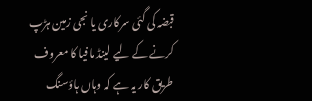قبضہ کی گئی سرکاری یا نجی زمین ہڑپ کرنے کے لیے لینڈ مافیا کا معروف طریق کار یہ ہے کہ وہاں ہاؤسنگ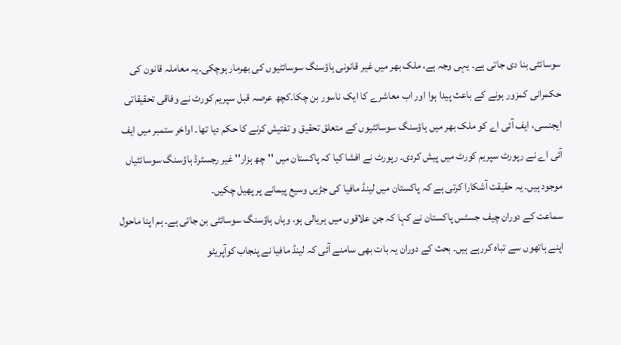سوسائٹی بنا دی جاتی ہے۔ یہی وجہ ہے، ملک بھر میں غیر قانونی ہاؤسنگ سوسائٹیوں کی بھرمار ہوچکی۔یہ معاملہ قانون کی حکمرانی کمزور ہونے کے باعث پیدا ہوا اور اب معاشرے کا ایک ناسور بن چکا۔کچھ عرصہ قبل سپریم کورٹ نے وفاقی تحقیقاتی ایجنسی، ایف آئی اے کو ملک بھر میں ہاؤسنگ سوسائٹیوں کے متعلق تحقیق و تفتیش کرنے کا حکم دیا تھا۔ اواخر ستمبر میں ایف آئی اے نے رپورٹ سپریم کورٹ میں پیش کردی۔ رپورٹ نے افشا کیا کہ پاکستان میں ''چھ ہزار'' غیر رجسٹرڈ ہاؤسنگ سوسائٹیاں موجود ہیں۔ یہ حقیقت آشکارا کرتی ہے کہ پاکستان میں لینڈ مافیا کی جڑیں وسیع پیمانے پر پھیل چکیں۔
سماعت کے دوران چیف جسٹس پاکستان نے کہا کہ جن علاقوں میں ہریالی ہو، وہاں ہاؤسنگ سوسائٹی بن جاتی ہے۔ ہم اپنا ماحول اپنے ہاتھوں سے تباہ کررہے ہیں۔ بحث کے دوران یہ بات بھی سامنے آئی کہ لینڈ مافیا نے پنجاب کوآپریٹو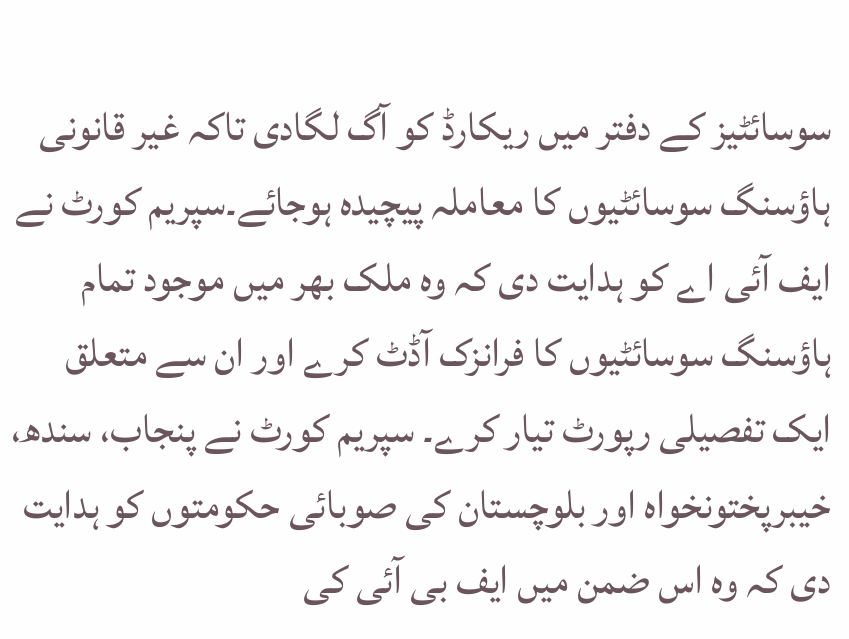سوسائٹیز کے دفتر میں ریکارڈ کو آگ لگادی تاکہ غیر قانونی ہاؤسنگ سوسائٹیوں کا معاملہ پیچیدہ ہوجائے۔سپریم کورٹ نے ایف آئی اے کو ہدایت دی کہ وہ ملک بھر میں موجود تمام ہاؤسنگ سوسائٹیوں کا فرانزک آڈٹ کرے اور ان سے متعلق ایک تفصیلی رپورٹ تیار کرے۔ سپریم کورٹ نے پنجاب، سندھ، خیبرپختونخواہ اور بلوچستان کی صوبائی حکومتوں کو ہدایت دی کہ وہ اس ضمن میں ایف بی آئی کی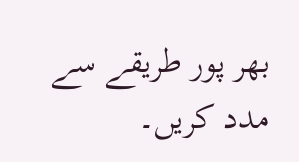بھر پور طریقے سے مدد کریں۔